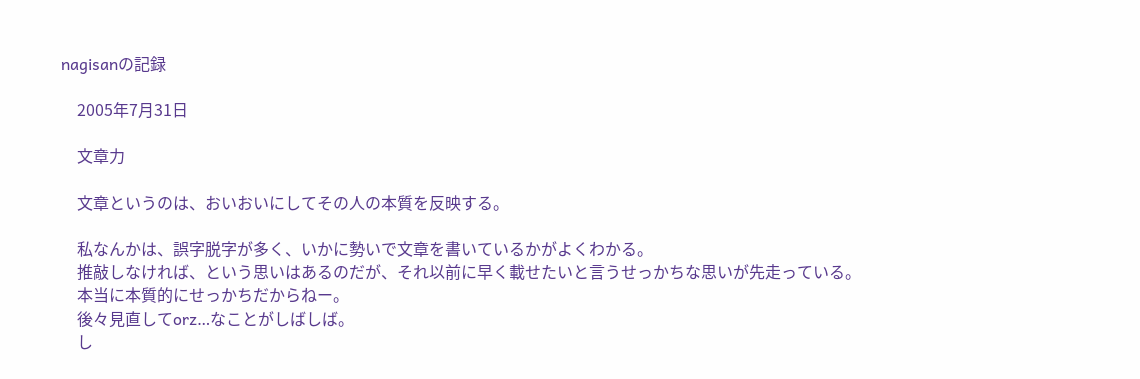nagisanの記録

    2005年7月31日

    文章力

    文章というのは、おいおいにしてその人の本質を反映する。

    私なんかは、誤字脱字が多く、いかに勢いで文章を書いているかがよくわかる。
    推敲しなければ、という思いはあるのだが、それ以前に早く載せたいと言うせっかちな思いが先走っている。
    本当に本質的にせっかちだからねー。
    後々見直してorz…なことがしばしば。
    し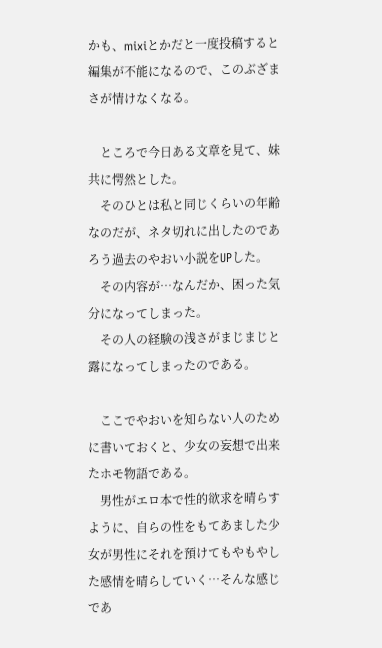かも、mixiとかだと一度投稿すると編集が不能になるので、このぶざまさが情けなくなる。

    ところで今日ある文章を見て、妹共に愕然とした。
    そのひとは私と同じくらいの年齢なのだが、ネタ切れに出したのであろう過去のやおい小説をUPした。
    その内容が…なんだか、困った気分になってしまった。
    その人の経験の浅さがまじまじと露になってしまったのである。

    ここでやおいを知らない人のために書いておくと、少女の妄想で出来たホモ物語である。
    男性がエロ本で性的欲求を晴らすように、自らの性をもてあました少女が男性にそれを預けてもやもやした感情を晴らしていく…そんな感じであ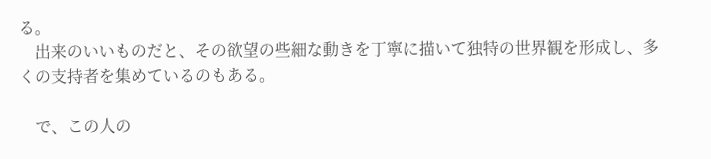る。
    出来のいいものだと、その欲望の些細な動きを丁寧に描いて独特の世界観を形成し、多くの支持者を集めているのもある。

    で、この人の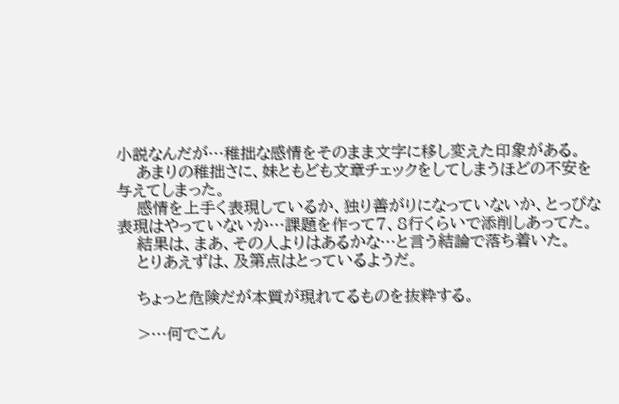小説なんだが…稚拙な感情をそのまま文字に移し変えた印象がある。
    あまりの稚拙さに、妹ともども文章チェックをしてしまうほどの不安を与えてしまった。
    感情を上手く表現しているか、独り善がりになっていないか、とっぴな表現はやっていないか…課題を作って7、8行くらいで添削しあってた。
    結果は、まあ、その人よりはあるかな…と言う結論で落ち着いた。
    とりあえずは、及第点はとっているようだ。

    ちょっと危険だが本質が現れてるものを抜粋する。

    >…何でこん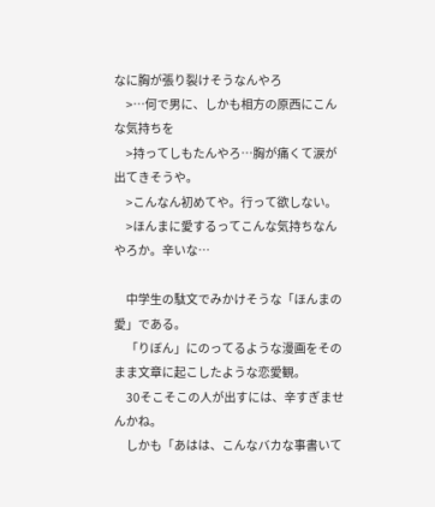なに胸が張り裂けそうなんやろ
    >…何で男に、しかも相方の原西にこんな気持ちを
    >持ってしもたんやろ…胸が痛くて涙が出てきそうや。
    >こんなん初めてや。行って欲しない。
    >ほんまに愛するってこんな気持ちなんやろか。辛いな…

    中学生の駄文でみかけそうな「ほんまの愛」である。
    「りぼん」にのってるような漫画をそのまま文章に起こしたような恋愛観。
    30そこそこの人が出すには、辛すぎませんかね。
    しかも「あはは、こんなバカな事書いて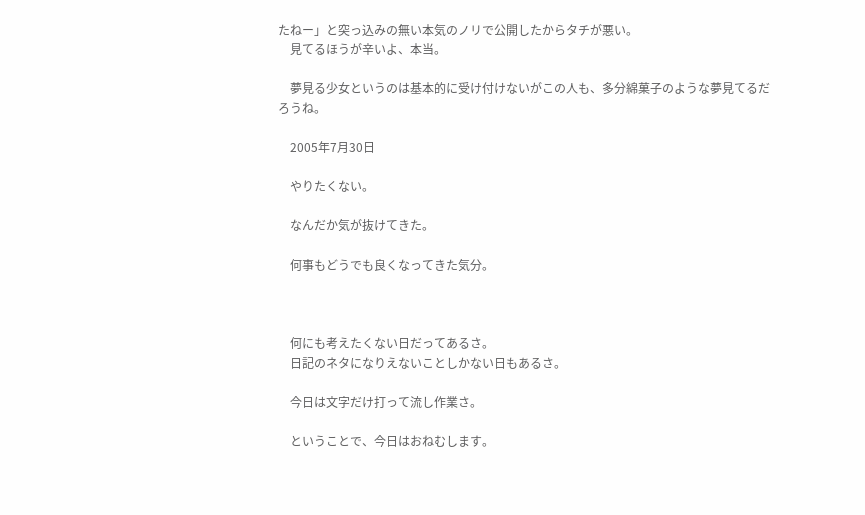たねー」と突っ込みの無い本気のノリで公開したからタチが悪い。
    見てるほうが辛いよ、本当。

    夢見る少女というのは基本的に受け付けないがこの人も、多分綿菓子のような夢見てるだろうね。

    2005年7月30日

    やりたくない。

    なんだか気が抜けてきた。

    何事もどうでも良くなってきた気分。



    何にも考えたくない日だってあるさ。
    日記のネタになりえないことしかない日もあるさ。

    今日は文字だけ打って流し作業さ。

    ということで、今日はおねむします。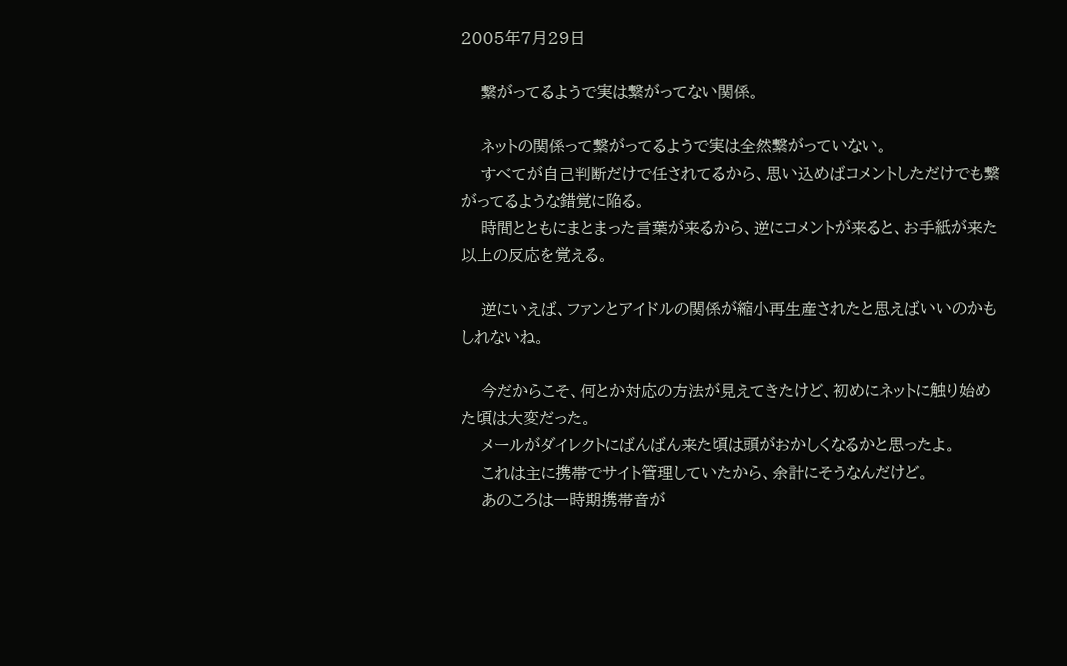2005年7月29日

    繋がってるようで実は繋がってない関係。

    ネットの関係って繋がってるようで実は全然繋がっていない。
    すべてが自己判断だけで任されてるから、思い込めばコメントしただけでも繋がってるような錯覚に陥る。
    時間とともにまとまった言葉が来るから、逆にコメントが来ると、お手紙が来た以上の反応を覚える。

    逆にいえば、ファンとアイドルの関係が縮小再生産されたと思えばいいのかもしれないね。

    今だからこそ、何とか対応の方法が見えてきたけど、初めにネットに触り始めた頃は大変だった。
    メールがダイレクトにばんばん来た頃は頭がおかしくなるかと思ったよ。
    これは主に携帯でサイト管理していたから、余計にそうなんだけど。
    あのころは一時期携帯音が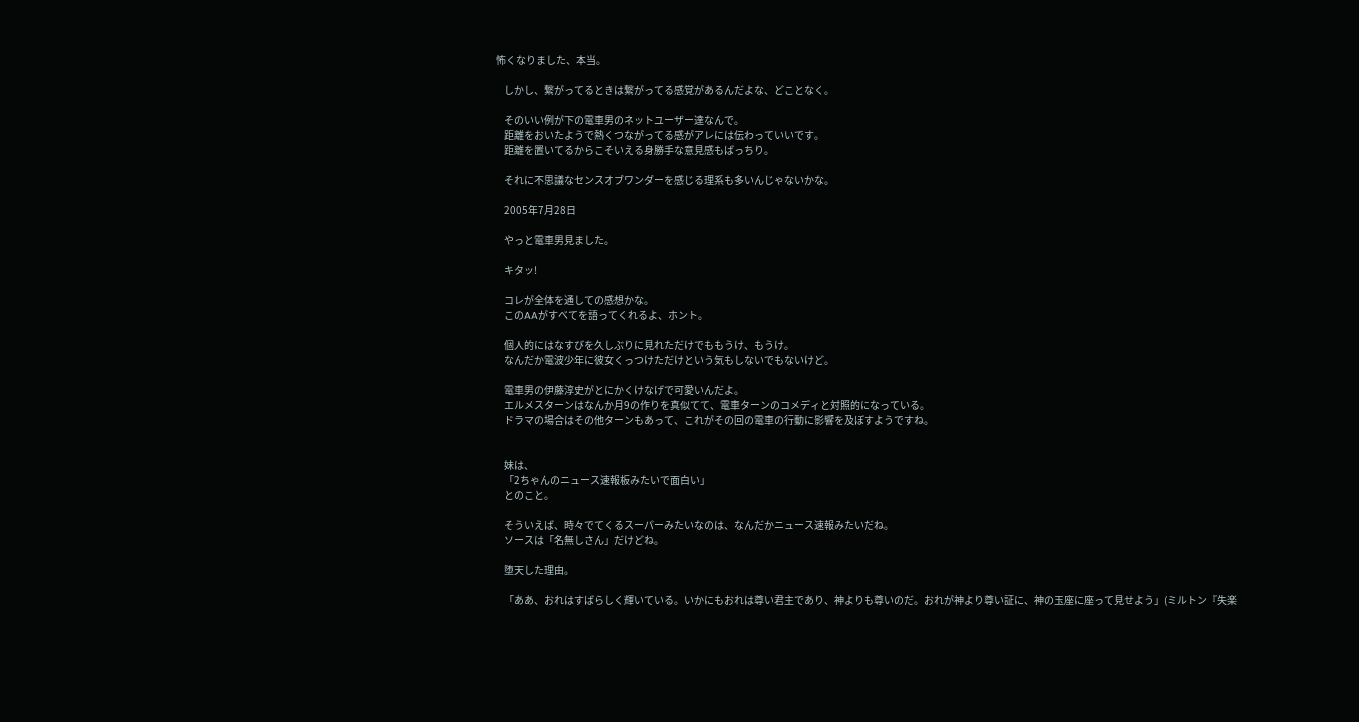怖くなりました、本当。

    しかし、繋がってるときは繋がってる感覚があるんだよな、どことなく。

    そのいい例が下の電車男のネットユーザー達なんで。
    距離をおいたようで熱くつながってる感がアレには伝わっていいです。
    距離を置いてるからこそいえる身勝手な意見感もばっちり。

    それに不思議なセンスオブワンダーを感じる理系も多いんじゃないかな。

    2005年7月28日

    やっと電車男見ました。

    キタッ!

    コレが全体を通しての感想かな。
    このAAがすべてを語ってくれるよ、ホント。

    個人的にはなすびを久しぶりに見れただけでももうけ、もうけ。
    なんだか電波少年に彼女くっつけただけという気もしないでもないけど。

    電車男の伊藤淳史がとにかくけなげで可愛いんだよ。
    エルメスターンはなんか月9の作りを真似てて、電車ターンのコメディと対照的になっている。
    ドラマの場合はその他ターンもあって、これがその回の電車の行動に影響を及ぼすようですね。


    妹は、
    「2ちゃんのニュース速報板みたいで面白い」
    とのこと。

    そういえば、時々でてくるスーパーみたいなのは、なんだかニュース速報みたいだね。
    ソースは「名無しさん」だけどね。

    堕天した理由。

    「ああ、おれはすばらしく輝いている。いかにもおれは尊い君主であり、神よりも尊いのだ。おれが神より尊い証に、神の玉座に座って見せよう」(ミルトン『失楽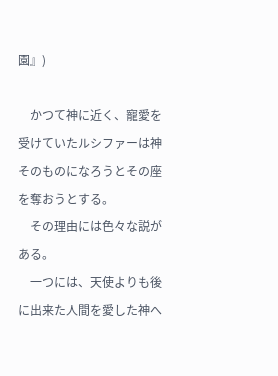園』)

    かつて神に近く、寵愛を受けていたルシファーは神そのものになろうとその座を奪おうとする。
    その理由には色々な説がある。
    一つには、天使よりも後に出来た人間を愛した神へ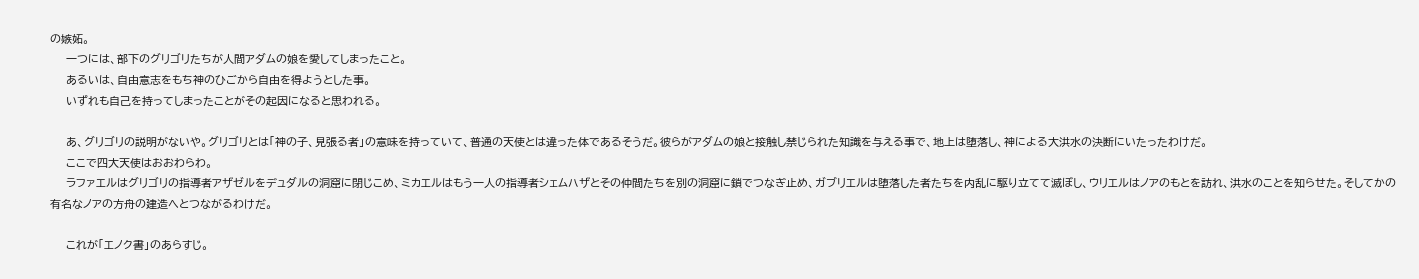の嫉妬。
    一つには、部下のグリゴリたちが人間アダムの娘を愛してしまったこと。
    あるいは、自由意志をもち神のひごから自由を得ようとした事。
    いずれも自己を持ってしまったことがその起因になると思われる。

    あ、グリゴリの説明がないや。グリゴリとは「神の子、見張る者」の意味を持っていて、普通の天使とは違った体であるそうだ。彼らがアダムの娘と接触し禁じられた知識を与える事で、地上は堕落し、神による大洪水の決断にいたったわけだ。
    ここで四大天使はおおわらわ。
    ラファエルはグリゴリの指導者アザゼルをデュダルの洞窟に閉じこめ、ミカエルはもう一人の指導者シェムハザとその仲間たちを別の洞窟に鎖でつなぎ止め、ガブリエルは堕落した者たちを内乱に駆り立てて滅ぼし、ウリエルはノアのもとを訪れ、洪水のことを知らせた。そしてかの有名なノアの方舟の建造へとつながるわけだ。

    これが「エノク書」のあらすじ。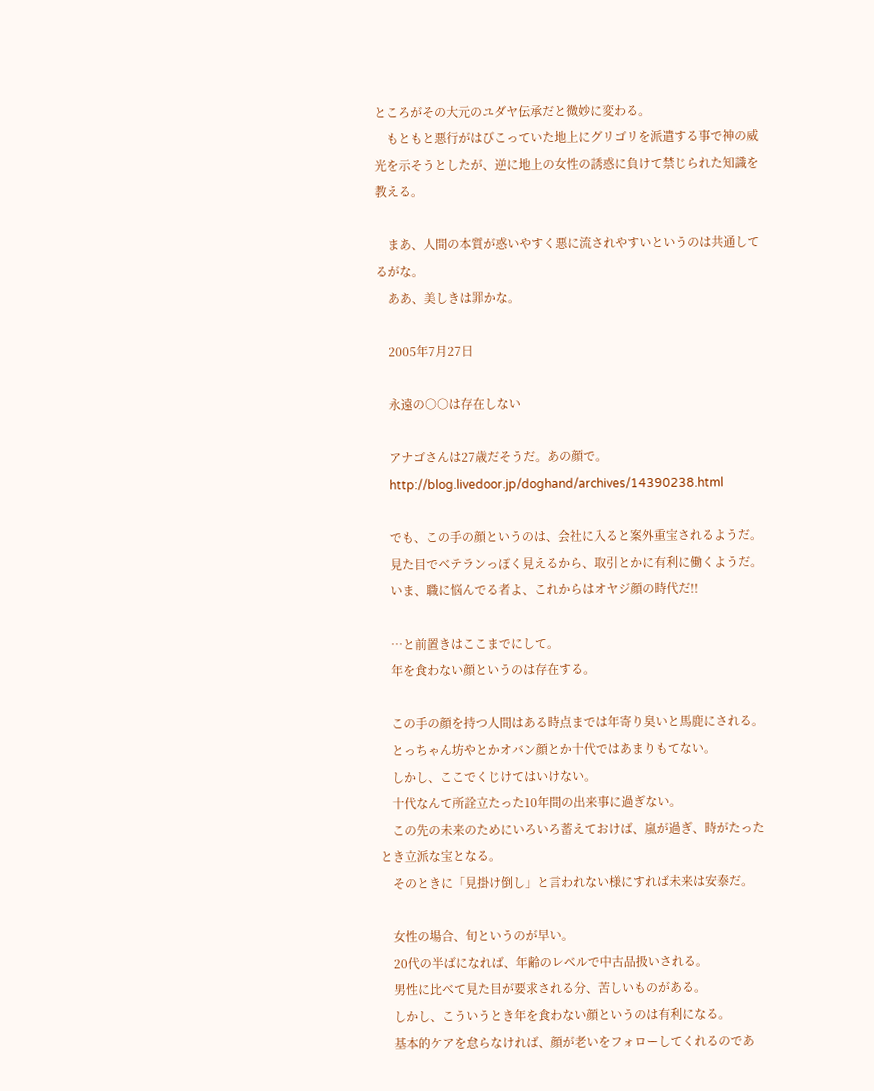ところがその大元のユダヤ伝承だと微妙に変わる。
    もともと悪行がはびこっていた地上にグリゴリを派遣する事で神の威光を示そうとしたが、逆に地上の女性の誘惑に負けて禁じられた知識を教える。

    まあ、人間の本質が惑いやすく悪に流されやすいというのは共通してるがな。
    ああ、美しきは罪かな。

    2005年7月27日

    永遠の○○は存在しない

    アナゴさんは27歳だそうだ。あの顔で。
    http://blog.livedoor.jp/doghand/archives/14390238.html

    でも、この手の顔というのは、会社に入ると案外重宝されるようだ。
    見た目でベテランっぽく見えるから、取引とかに有利に働くようだ。
    いま、職に悩んでる者よ、これからはオヤジ顔の時代だ!!

    …と前置きはここまでにして。
    年を食わない顔というのは存在する。

    この手の顔を持つ人間はある時点までは年寄り臭いと馬鹿にされる。
    とっちゃん坊やとかオバン顔とか十代ではあまりもてない。
    しかし、ここでくじけてはいけない。
    十代なんて所詮立たった10年間の出来事に過ぎない。
    この先の未来のためにいろいろ蓄えておけば、嵐が過ぎ、時がたったとき立派な宝となる。
    そのときに「見掛け倒し」と言われない様にすれば未来は安泰だ。

    女性の場合、旬というのが早い。
    20代の半ばになれば、年齢のレベルで中古品扱いされる。
    男性に比べて見た目が要求される分、苦しいものがある。
    しかし、こういうとき年を食わない顔というのは有利になる。
    基本的ケアを怠らなければ、顔が老いをフォローしてくれるのであ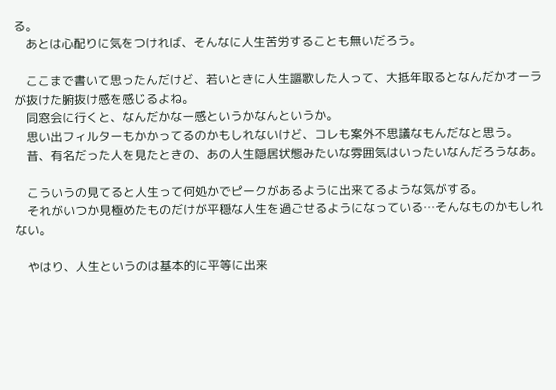る。
    あとは心配りに気をつければ、そんなに人生苦労することも無いだろう。

    ここまで書いて思ったんだけど、若いときに人生謳歌した人って、大抵年取るとなんだかオーラが抜けた腑抜け感を感じるよね。
    同窓会に行くと、なんだかなー感というかなんというか。
    思い出フィルターもかかってるのかもしれないけど、コレも案外不思議なもんだなと思う。
    昔、有名だった人を見たときの、あの人生隠居状態みたいな雰囲気はいったいなんだろうなあ。

    こういうの見てると人生って何処かでピークがあるように出来てるような気がする。
    それがいつか見極めたものだけが平穏な人生を過ごせるようになっている…そんなものかもしれない。

    やはり、人生というのは基本的に平等に出来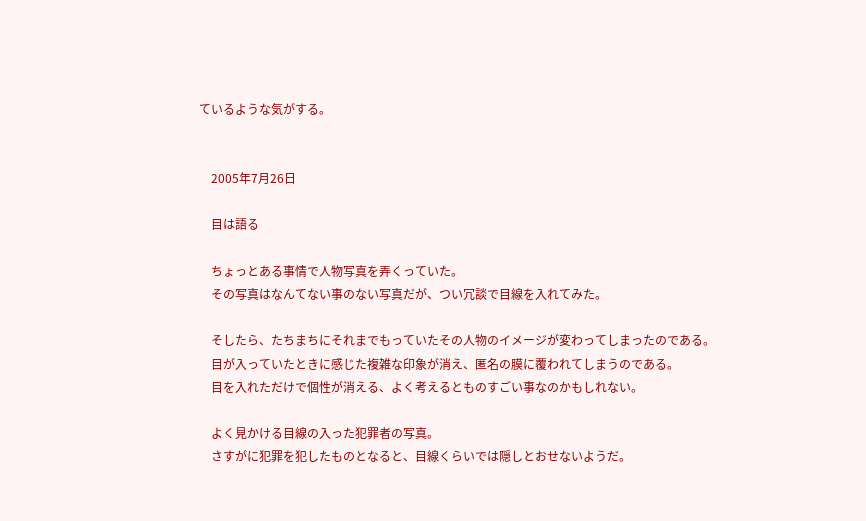ているような気がする。


    2005年7月26日

    目は語る

    ちょっとある事情で人物写真を弄くっていた。
    その写真はなんてない事のない写真だが、つい冗談で目線を入れてみた。

    そしたら、たちまちにそれまでもっていたその人物のイメージが変わってしまったのである。
    目が入っていたときに感じた複雑な印象が消え、匿名の膜に覆われてしまうのである。
    目を入れただけで個性が消える、よく考えるとものすごい事なのかもしれない。

    よく見かける目線の入った犯罪者の写真。
    さすがに犯罪を犯したものとなると、目線くらいでは隠しとおせないようだ。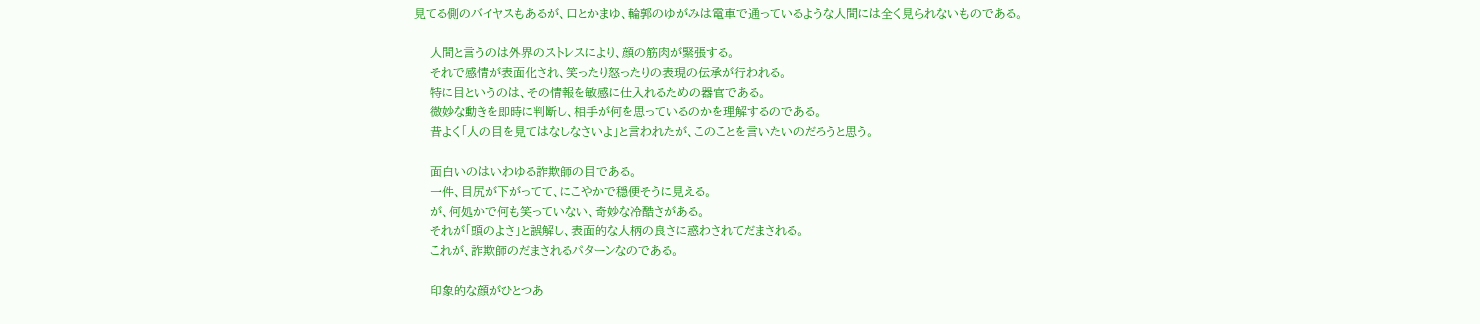見てる側のバイヤスもあるが、口とかまゆ、輪郭のゆがみは電車で通っているような人間には全く見られないものである。

    人間と言うのは外界のストレスにより、顔の筋肉が緊張する。
    それで感情が表面化され、笑ったり怒ったりの表現の伝承が行われる。
    特に目というのは、その情報を敏感に仕入れるための器官である。
    微妙な動きを即時に判断し、相手が何を思っているのかを理解するのである。
    昔よく「人の目を見てはなしなさいよ」と言われたが、このことを言いたいのだろうと思う。

    面白いのはいわゆる詐欺師の目である。
    一件、目尻が下がってて、にこやかで穏便そうに見える。
    が、何処かで何も笑っていない、奇妙な冷酷さがある。
    それが「頭のよさ」と誤解し、表面的な人柄の良さに惑わされてだまされる。
    これが、詐欺師のだまされるパターンなのである。

    印象的な顔がひとつあ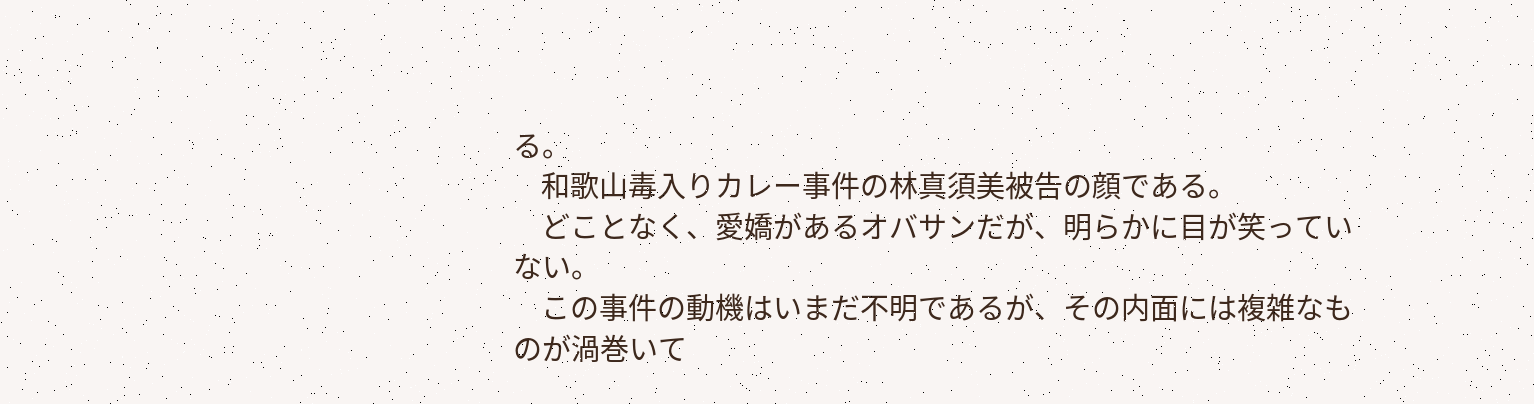る。
    和歌山毒入りカレー事件の林真須美被告の顔である。
    どことなく、愛嬌があるオバサンだが、明らかに目が笑っていない。
    この事件の動機はいまだ不明であるが、その内面には複雑なものが渦巻いて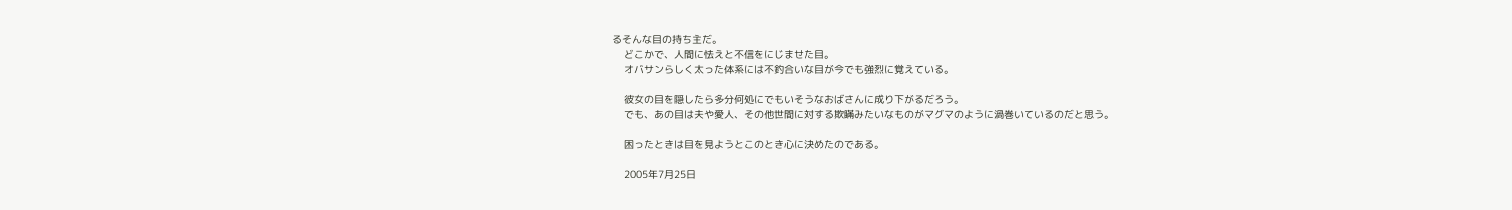るそんな目の持ち主だ。
    どこかで、人間に怯えと不信をにじませた目。
    オバサンらしく太った体系には不釣合いな目が今でも強烈に覚えている。

    彼女の目を隠したら多分何処にでもいそうなおばさんに成り下がるだろう。
    でも、あの目は夫や愛人、その他世間に対する欺瞞みたいなものがマグマのように渦巻いているのだと思う。

    困ったときは目を見ようとこのとき心に決めたのである。

    2005年7月25日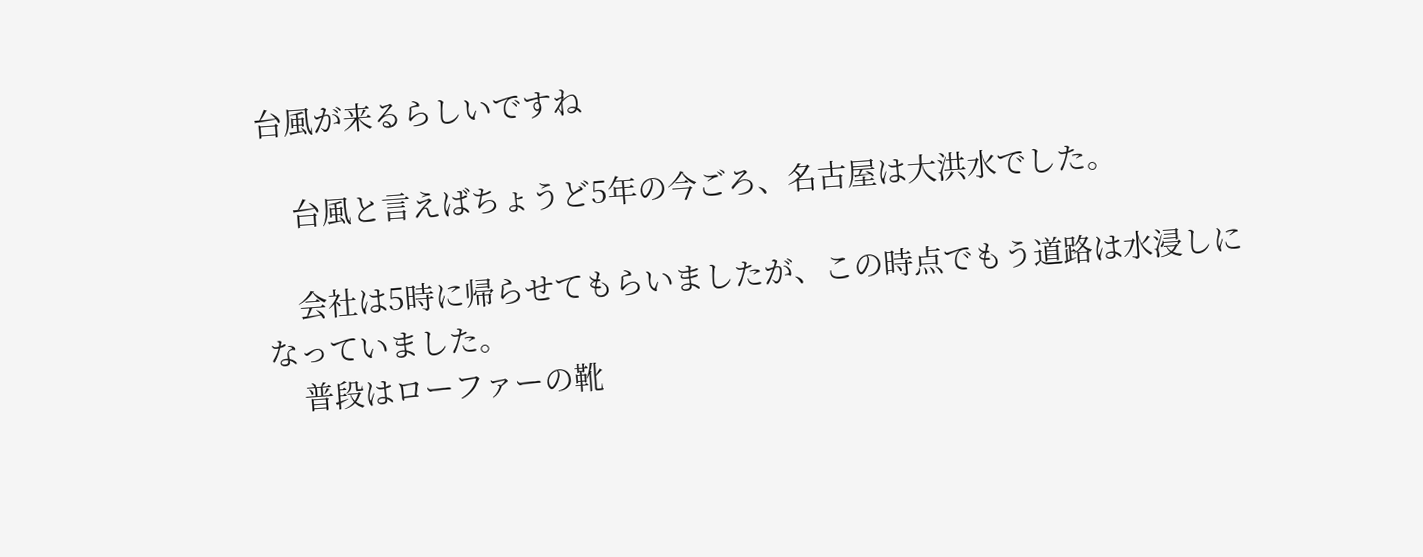台風が来るらしいですね

    台風と言えばちょうど5年の今ごろ、名古屋は大洪水でした。

    会社は5時に帰らせてもらいましたが、この時点でもう道路は水浸しになっていました。
    普段はローファーの靴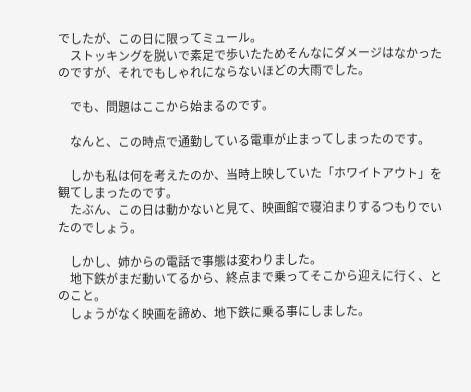でしたが、この日に限ってミュール。
    ストッキングを脱いで素足で歩いたためそんなにダメージはなかったのですが、それでもしゃれにならないほどの大雨でした。

    でも、問題はここから始まるのです。

    なんと、この時点で通勤している電車が止まってしまったのです。

    しかも私は何を考えたのか、当時上映していた「ホワイトアウト」を観てしまったのです。
    たぶん、この日は動かないと見て、映画館で寝泊まりするつもりでいたのでしょう。

    しかし、姉からの電話で事態は変わりました。
    地下鉄がまだ動いてるから、終点まで乗ってそこから迎えに行く、とのこと。
    しょうがなく映画を諦め、地下鉄に乗る事にしました。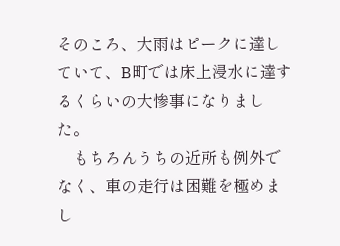そのころ、大雨はピークに達していて、B町では床上浸水に達するくらいの大惨事になりました。
    もちろんうちの近所も例外でなく、車の走行は困難を極めまし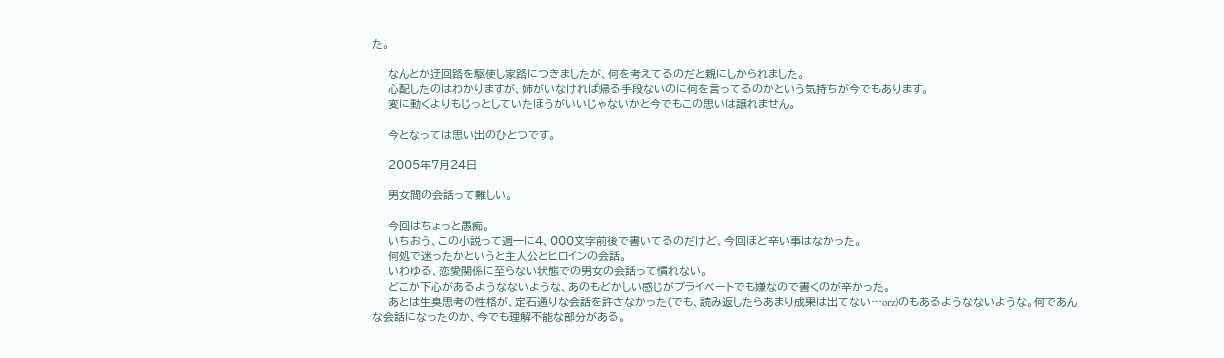た。

    なんとか迂回路を駆使し家路につきましたが、何を考えてるのだと親にしかられました。
    心配したのはわかりますが、姉がいなければ帰る手段ないのに何を言ってるのかという気持ちが今でもあります。
    変に動くよりもじっとしていたほうがいいじゃないかと今でもこの思いは譲れません。

    今となっては思い出のひとつです。

    2005年7月24日

    男女間の会話って難しい。

    今回はちょっと愚痴。
    いちおう、この小説って週一に4、000文字前後で書いてるのだけど、今回ほど辛い事はなかった。
    何処で迷ったかというと主人公とヒロインの会話。
    いわゆる、恋愛関係に至らない状態での男女の会話って慣れない。
    どこか下心があるようなないような、あのもどかしい感じがプライベートでも嫌なので書くのが辛かった。
    あとは生臭思考の性格が、定石通りな会話を許さなかった(でも、読み返したらあまり成果は出てない…orz)のもあるようなないような。何であんな会話になったのか、今でも理解不能な部分がある。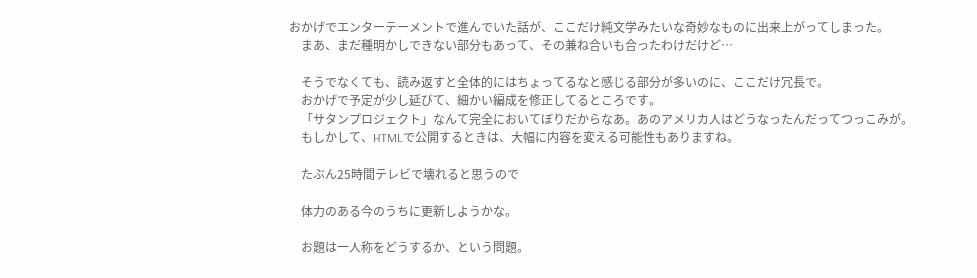おかげでエンターテーメントで進んでいた話が、ここだけ純文学みたいな奇妙なものに出来上がってしまった。
    まあ、まだ種明かしできない部分もあって、その兼ね合いも合ったわけだけど…

    そうでなくても、読み返すと全体的にはちょってるなと感じる部分が多いのに、ここだけ冗長で。
    おかげで予定が少し延びて、細かい編成を修正してるところです。
    「サタンプロジェクト」なんて完全においてぼりだからなあ。あのアメリカ人はどうなったんだってつっこみが。
    もしかして、HTMLで公開するときは、大幅に内容を変える可能性もありますね。

    たぶん25時間テレビで壊れると思うので

    体力のある今のうちに更新しようかな。

    お題は一人称をどうするか、という問題。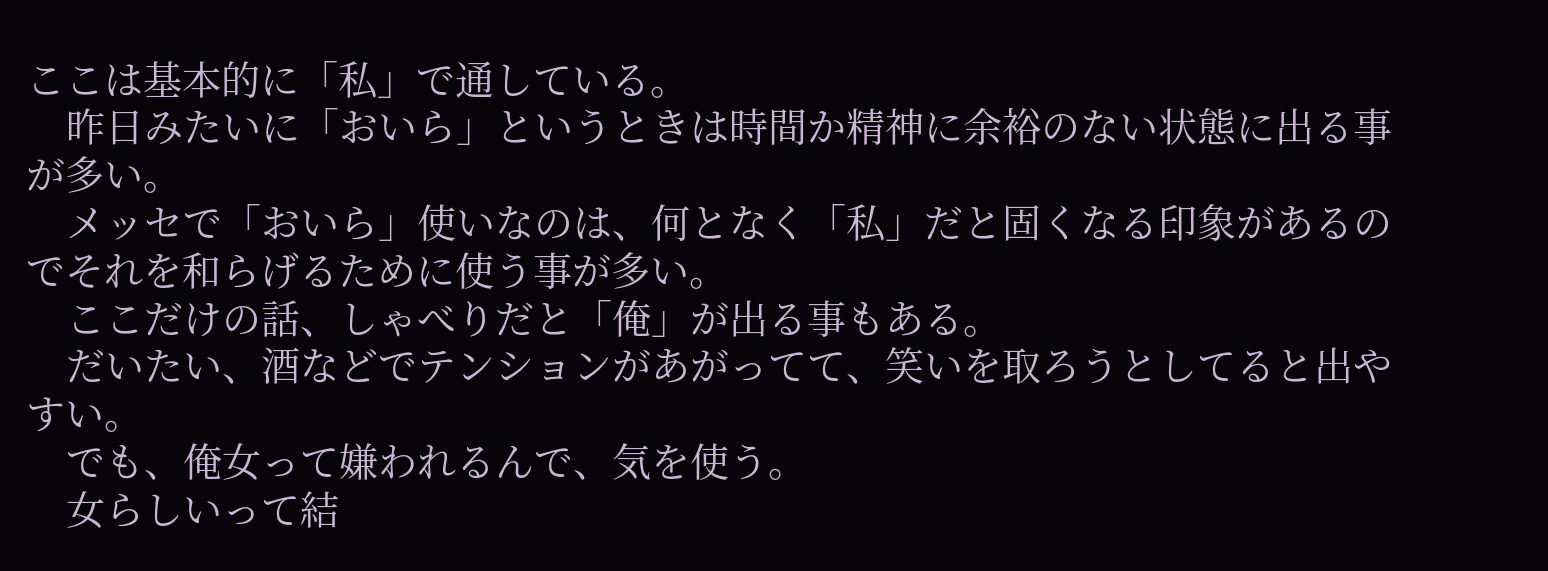ここは基本的に「私」で通している。
    昨日みたいに「おいら」というときは時間か精神に余裕のない状態に出る事が多い。
    メッセで「おいら」使いなのは、何となく「私」だと固くなる印象があるのでそれを和らげるために使う事が多い。
    ここだけの話、しゃべりだと「俺」が出る事もある。
    だいたい、酒などでテンションがあがってて、笑いを取ろうとしてると出やすい。
    でも、俺女って嫌われるんで、気を使う。
    女らしいって結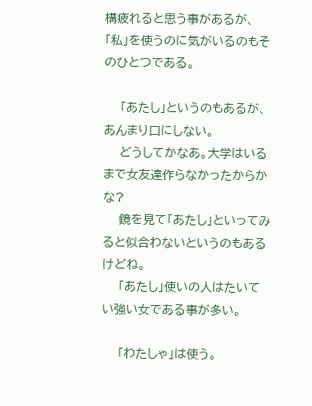構疲れると思う事があるが、「私」を使うのに気がいるのもそのひとつである。

    「あたし」というのもあるが、あんまり口にしない。
    どうしてかなあ。大学はいるまで女友達作らなかったからかな?
    鏡を見て「あたし」といってみると似合わないというのもあるけどね。
    「あたし」使いの人はたいてい強い女である事が多い。

    「わたしゃ」は使う。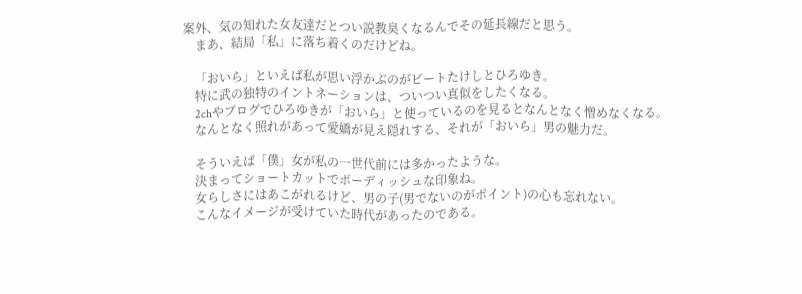案外、気の知れた女友達だとつい説教臭くなるんでその延長線だと思う。
    まあ、結局「私」に落ち着くのだけどね。

    「おいら」といえば私が思い浮かぶのがビートたけしとひろゆき。
    特に武の独特のイントネーションは、ついつい真似をしたくなる。
    2chやブログでひろゆきが「おいら」と使っているのを見るとなんとなく憎めなくなる。
    なんとなく照れがあって愛嬌が見え隠れする、それが「おいら」男の魅力だ。

    そういえば「僕」女が私の一世代前には多かったような。
    決まってショートカットでボーディッシュな印象ね。
    女らしさにはあこがれるけど、男の子(男でないのがポイント)の心も忘れない。
    こんなイメージが受けていた時代があったのである。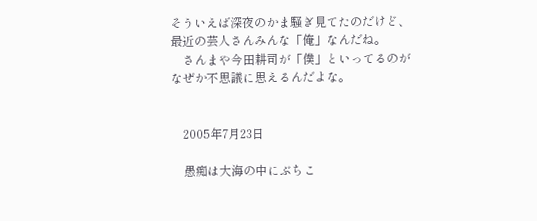そういえば深夜のかま騒ぎ見てたのだけど、最近の芸人さんみんな「俺」なんだね。
    さんまや今田耕司が「僕」といってるのがなぜか不思議に思えるんだよな。


    2005年7月23日

    愚痴は大海の中にぶちこ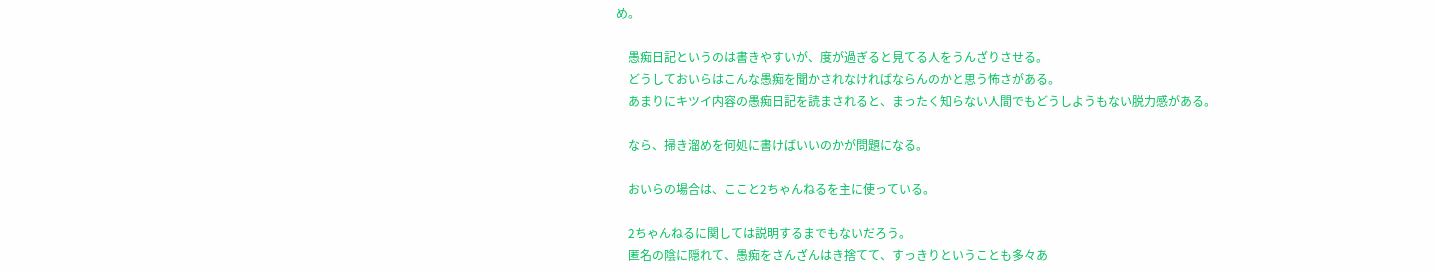め。

    愚痴日記というのは書きやすいが、度が過ぎると見てる人をうんざりさせる。
    どうしておいらはこんな愚痴を聞かされなければならんのかと思う怖さがある。
    あまりにキツイ内容の愚痴日記を読まされると、まったく知らない人間でもどうしようもない脱力感がある。

    なら、掃き溜めを何処に書けばいいのかが問題になる。

    おいらの場合は、ここと2ちゃんねるを主に使っている。

    2ちゃんねるに関しては説明するまでもないだろう。
    匿名の陰に隠れて、愚痴をさんざんはき捨てて、すっきりということも多々あ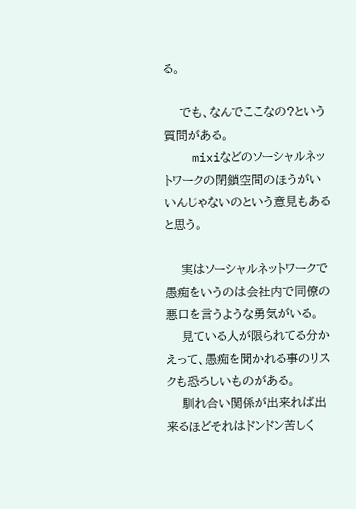る。

    でも、なんでここなの?という質問がある。
    mixiなどのソーシャルネットワークの閉鎖空間のほうがいいんじゃないのという意見もあると思う。

    実はソーシャルネットワークで愚痴をいうのは会社内で同僚の悪口を言うような勇気がいる。
    見ている人が限られてる分かえって、愚痴を聞かれる事のリスクも恐ろしいものがある。
    馴れ合い関係が出来れば出来るほどそれはドンドン苦しく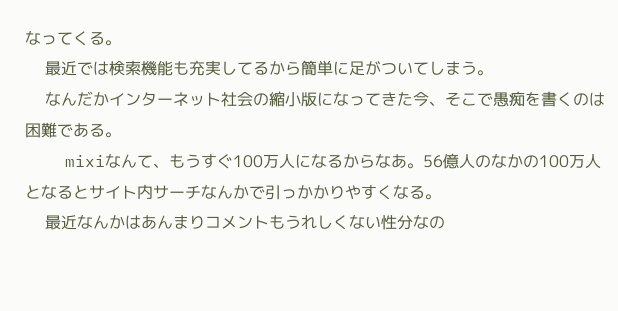なってくる。
    最近では検索機能も充実してるから簡単に足がついてしまう。
    なんだかインターネット社会の縮小版になってきた今、そこで愚痴を書くのは困難である。
    mixiなんて、もうすぐ100万人になるからなあ。56億人のなかの100万人となるとサイト内サーチなんかで引っかかりやすくなる。
    最近なんかはあんまりコメントもうれしくない性分なの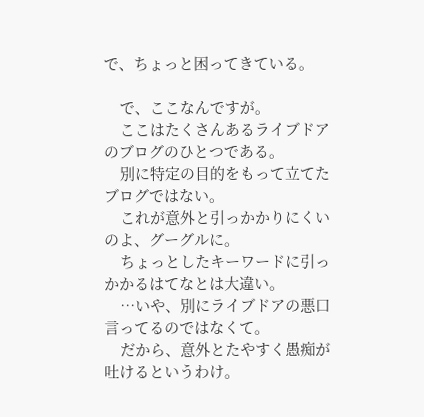で、ちょっと困ってきている。

    で、ここなんですが。
    ここはたくさんあるライブドアのブログのひとつである。
    別に特定の目的をもって立てたブログではない。
    これが意外と引っかかりにくいのよ、グーグルに。
    ちょっとしたキーワードに引っかかるはてなとは大違い。
    …いや、別にライブドアの悪口言ってるのではなくて。
    だから、意外とたやすく愚痴が吐けるというわけ。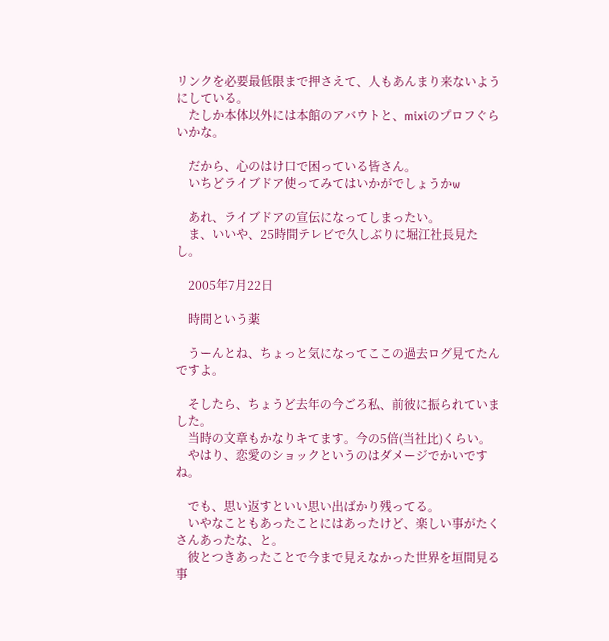リンクを必要最低限まで押さえて、人もあんまり来ないようにしている。
    たしか本体以外には本館のアバウトと、mixiのプロフぐらいかな。

    だから、心のはけ口で困っている皆さん。
    いちどライブドア使ってみてはいかがでしょうかw

    あれ、ライブドアの宣伝になってしまったい。
    ま、いいや、25時間テレビで久しぶりに堀江社長見たし。

    2005年7月22日

    時間という薬

    うーんとね、ちょっと気になってここの過去ログ見てたんですよ。

    そしたら、ちょうど去年の今ごろ私、前彼に振られていました。
    当時の文章もかなりキてます。今の5倍(当社比)くらい。
    やはり、恋愛のショックというのはダメージでかいですね。

    でも、思い返すといい思い出ばかり残ってる。
    いやなこともあったことにはあったけど、楽しい事がたくさんあったな、と。
    彼とつきあったことで今まで見えなかった世界を垣間見る事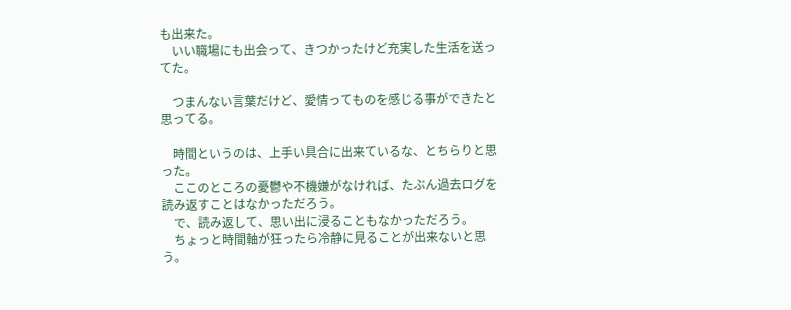も出来た。
    いい職場にも出会って、きつかったけど充実した生活を送ってた。

    つまんない言葉だけど、愛情ってものを感じる事ができたと思ってる。

    時間というのは、上手い具合に出来ているな、とちらりと思った。
    ここのところの憂鬱や不機嫌がなければ、たぶん過去ログを読み返すことはなかっただろう。
    で、読み返して、思い出に浸ることもなかっただろう。
    ちょっと時間軸が狂ったら冷静に見ることが出来ないと思う。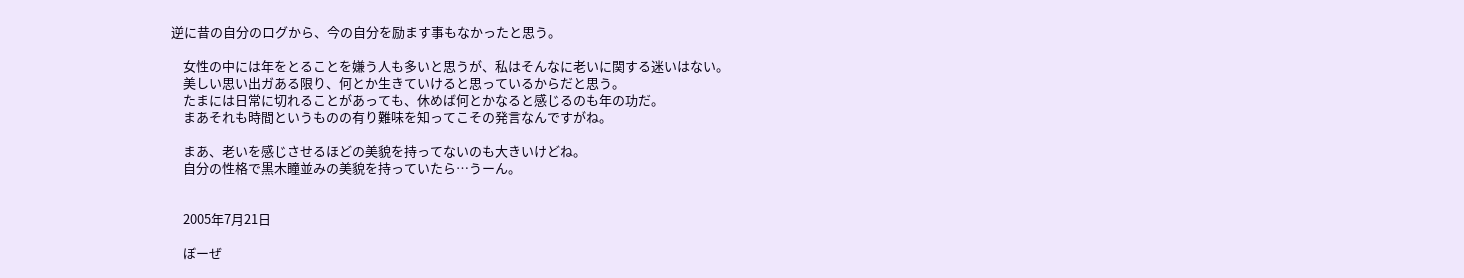逆に昔の自分のログから、今の自分を励ます事もなかったと思う。

    女性の中には年をとることを嫌う人も多いと思うが、私はそんなに老いに関する迷いはない。
    美しい思い出ガある限り、何とか生きていけると思っているからだと思う。
    たまには日常に切れることがあっても、休めば何とかなると感じるのも年の功だ。
    まあそれも時間というものの有り難味を知ってこその発言なんですがね。

    まあ、老いを感じさせるほどの美貌を持ってないのも大きいけどね。
    自分の性格で黒木瞳並みの美貌を持っていたら…うーん。


    2005年7月21日

    ぼーぜ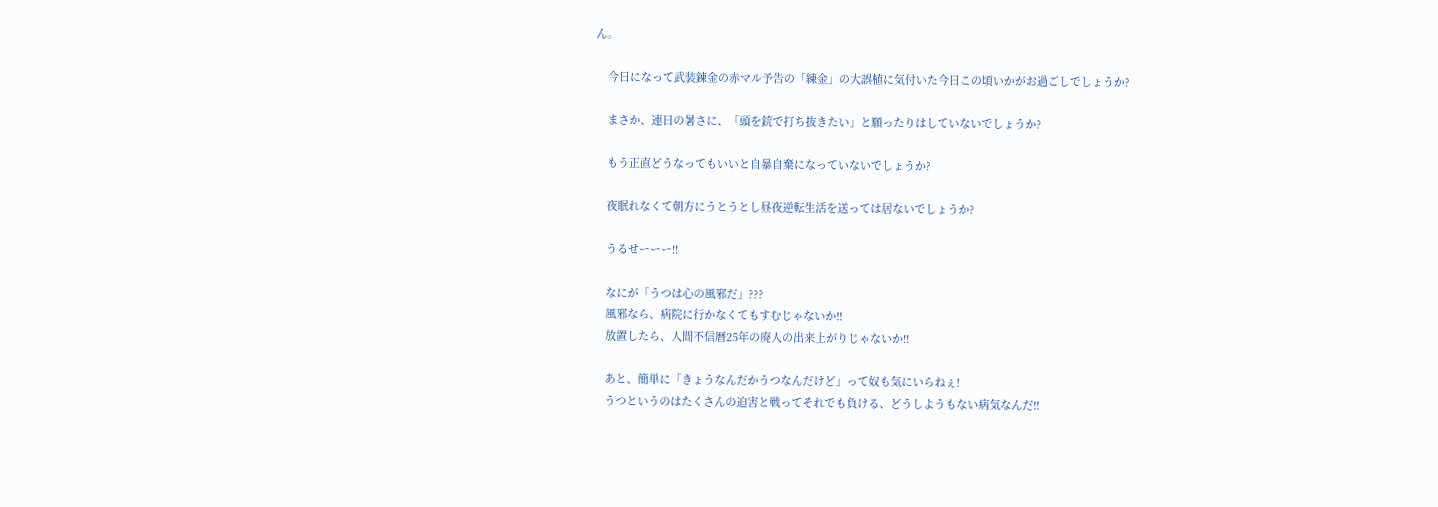ん。

    今日になって武装錬金の赤マル予告の「練金」の大誤植に気付いた今日この頃いかがお過ごしでしょうか?

    まさか、連日の暑さに、「頭を銃で打ち抜きたい」と願ったりはしていないでしょうか?

    もう正直どうなってもいいと自暴自棄になっていないでしょうか?

    夜眠れなくて朝方にうとうとし昼夜逆転生活を送っては居ないでしょうか?

    うるせーーー!!

    なにが「うつは心の風邪だ」???
    風邪なら、病院に行かなくてもすむじゃないか!!
    放置したら、人間不信暦25年の廃人の出来上がりじゃないか!!

    あと、簡単に「きょうなんだかうつなんだけど」って奴も気にいらねぇ!
    うつというのはたくさんの迫害と戦ってそれでも負ける、どうしようもない病気なんだ!!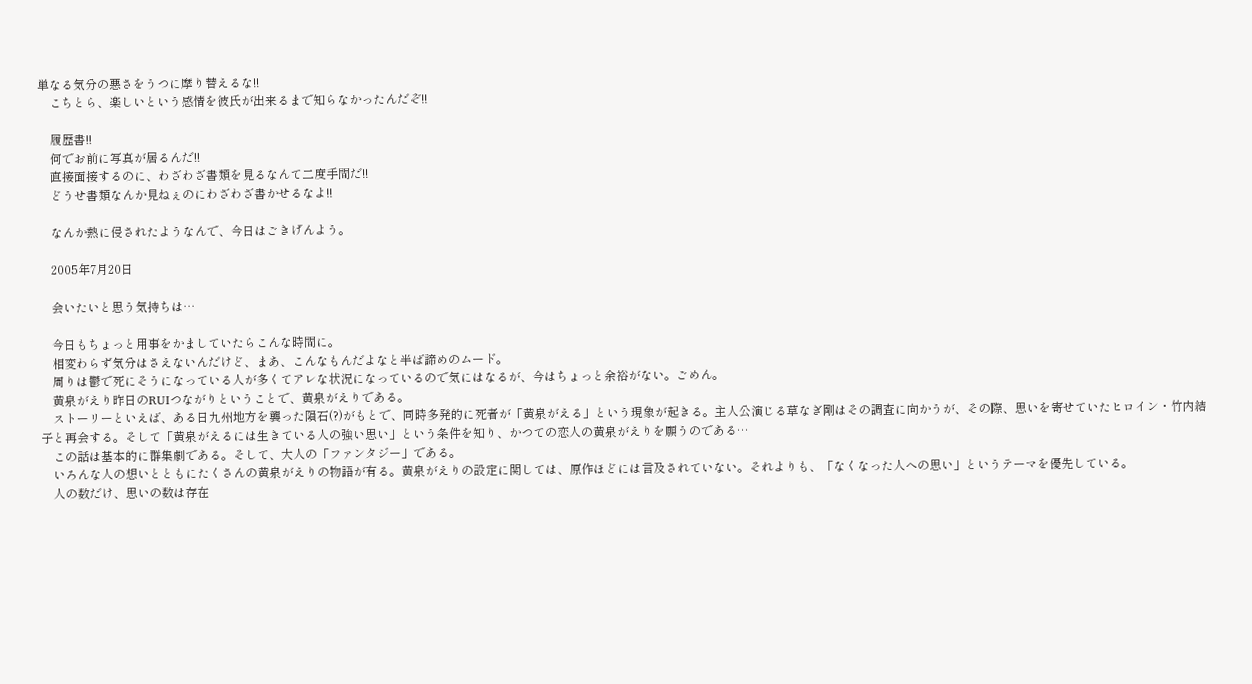単なる気分の悪さをうつに摩り替えるな!!
    こちとら、楽しいという感情を彼氏が出来るまで知らなかったんだぞ!!

    履歴書!!
    何でお前に写真が居るんだ!!
    直接面接するのに、わざわざ書類を見るなんて二度手間だ!!
    どうせ書類なんか見ねぇのにわざわざ書かせるなよ!!

    なんか熱に侵されたようなんで、今日はごきげんよう。

    2005年7月20日

    会いたいと思う気持ちは…

    今日もちょっと用事をかましていたらこんな時間に。
    相変わらず気分はさえないんだけど、まあ、こんなもんだよなと半ば諦めのムード。
    周りは鬱で死にそうになっている人が多くてアレな状況になっているので気にはなるが、今はちょっと余裕がない。ごめん。
    黄泉がえり昨日のRUIつながりということで、黄泉がえりである。
    ストーリーといえば、ある日九州地方を襲った隕石(?)がもとで、同時多発的に死者が「黄泉がえる」という現象が起きる。主人公演じる草なぎ剛はその調査に向かうが、その際、思いを寄せていたヒロイン・竹内結子と再会する。そして「黄泉がえるには生きている人の強い思い」という条件を知り、かつての恋人の黄泉がえりを願うのである…
    この話は基本的に群集劇である。そして、大人の「ファンタジー」である。
    いろんな人の想いとともにたくさんの黄泉がえりの物語が有る。黄泉がえりの設定に関しては、原作ほどには言及されていない。それよりも、「なくなった人への思い」というテーマを優先している。
    人の数だけ、思いの数は存在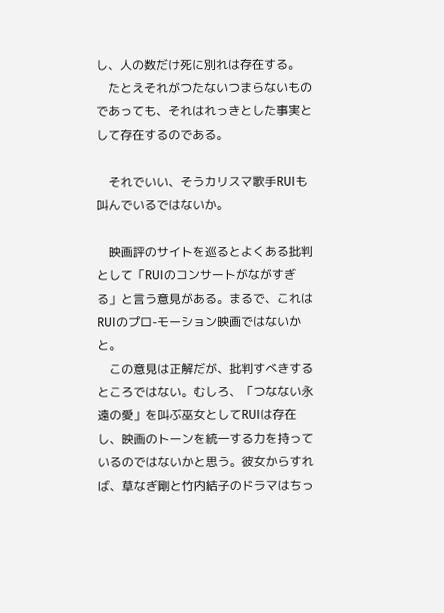し、人の数だけ死に別れは存在する。
    たとえそれがつたないつまらないものであっても、それはれっきとした事実として存在するのである。

    それでいい、そうカリスマ歌手RUIも叫んでいるではないか。

    映画評のサイトを巡るとよくある批判として「RUIのコンサートがながすぎる」と言う意見がある。まるで、これはRUIのプロ-モーション映画ではないかと。
    この意見は正解だが、批判すべきするところではない。むしろ、「つなない永遠の愛」を叫ぶ巫女としてRUIは存在し、映画のトーンを統一する力を持っているのではないかと思う。彼女からすれば、草なぎ剛と竹内結子のドラマはちっ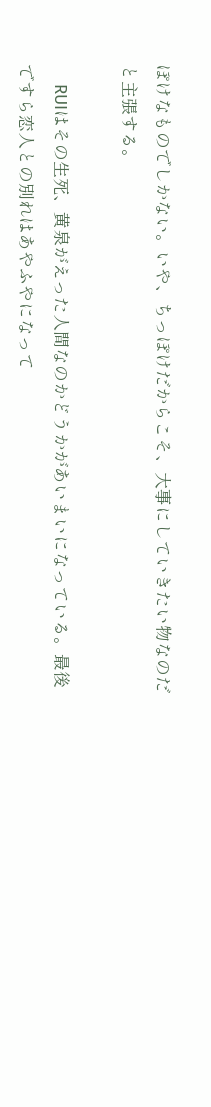ぽけなものでしかない。いや、ちっぽけだからこそ、大事にしていきたい物なのだと主張する。

    RUIはその生死、黄泉がえった人間なのかどうかがあいまいになっている。最後ですら恋人との別れはあやふやになって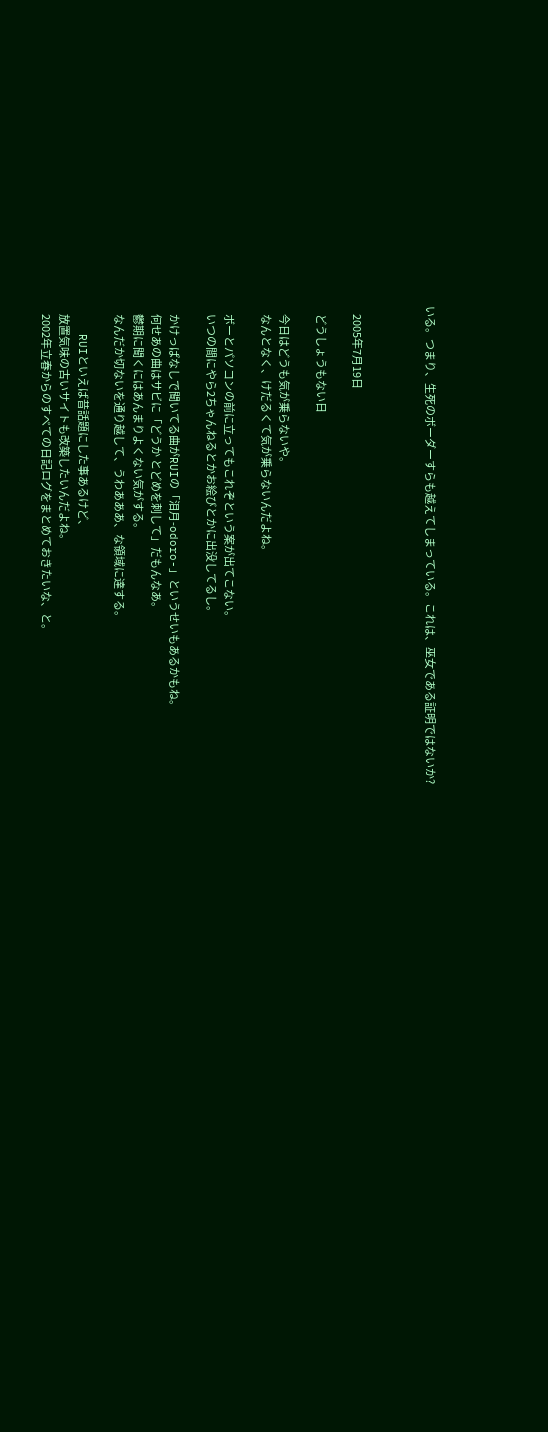いる。つまり、生死のボーダーすらも越えてしまっている。これは、巫女である証明ではないか?



    2005年7月19日

    どうしょうもない日

    今日はどうも気が乗らないや。
    なんとなく、けだるくて気が乗らないんだよね。

    ボーとパソコンの前に立ってもこれぞという案が出てこない。
    いつの間にやら2ちゃんねるとかお絵びとかに出没してるし。

    かけっぱなしで聞いてる曲がRUIの「泪月-odoro-」というせいもあるかもね。
    何せあの曲はサビに「どうか とどめを刺して」だもんなあ。
    鬱期に聞くにはあんまりよくない気がする。
    なんだか切ないを通り越して、うわあああ、な領域に達する。

    RUIといえば昔話題にした事あるけど、
    放置気味の古いサイトも改築したいんだよね。
    2002年立春からのすべての日記ログをまとめておきたいな、と。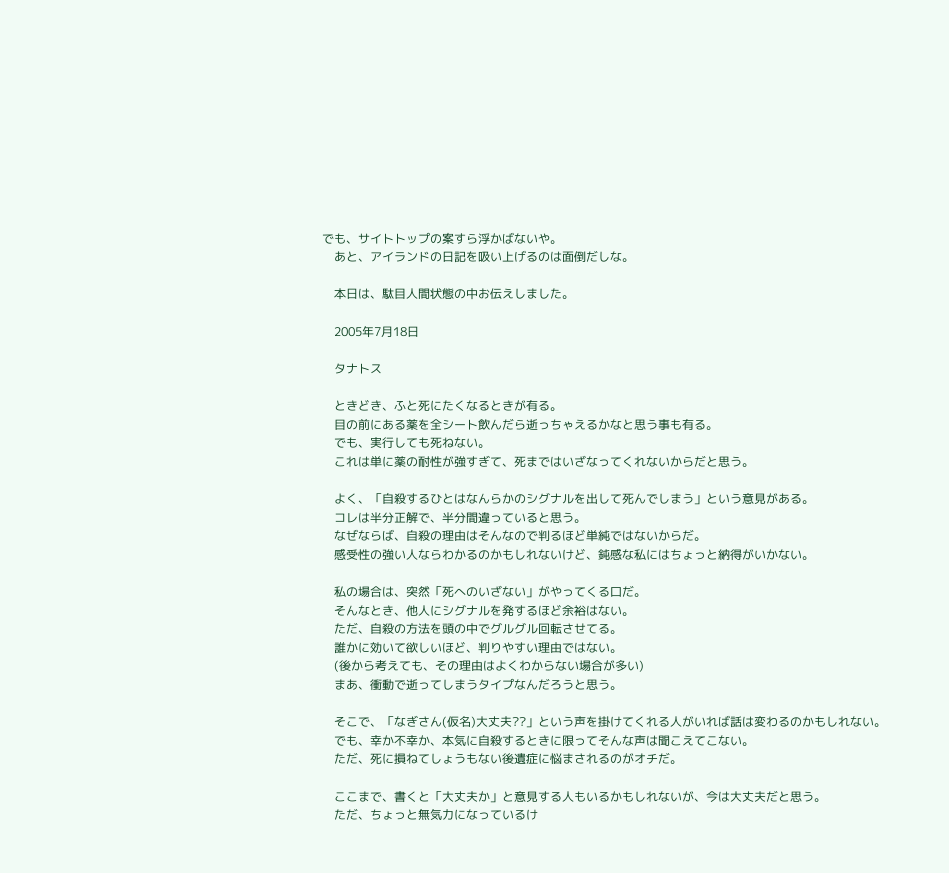でも、サイトトップの案すら浮かばないや。
    あと、アイランドの日記を吸い上げるのは面倒だしな。

    本日は、駄目人間状態の中お伝えしました。

    2005年7月18日

    タナトス

    ときどき、ふと死にたくなるときが有る。
    目の前にある薬を全シート飲んだら逝っちゃえるかなと思う事も有る。
    でも、実行しても死ねない。
    これは単に薬の耐性が強すぎて、死まではいざなってくれないからだと思う。

    よく、「自殺するひとはなんらかのシグナルを出して死んでしまう」という意見がある。
    コレは半分正解で、半分間違っていると思う。
    なぜならば、自殺の理由はそんなので判るほど単純ではないからだ。
    感受性の強い人ならわかるのかもしれないけど、鈍感な私にはちょっと納得がいかない。

    私の場合は、突然「死へのいざない」がやってくる口だ。
    そんなとき、他人にシグナルを発するほど余裕はない。
    ただ、自殺の方法を頭の中でグルグル回転させてる。
    誰かに効いて欲しいほど、判りやすい理由ではない。
    (後から考えても、その理由はよくわからない場合が多い)
    まあ、衝動で逝ってしまうタイプなんだろうと思う。

    そこで、「なぎさん(仮名)大丈夫??」という声を掛けてくれる人がいれば話は変わるのかもしれない。
    でも、幸か不幸か、本気に自殺するときに限ってそんな声は聞こえてこない。
    ただ、死に損ねてしょうもない後遺症に悩まされるのがオチだ。

    ここまで、書くと「大丈夫か」と意見する人もいるかもしれないが、今は大丈夫だと思う。
    ただ、ちょっと無気力になっているけ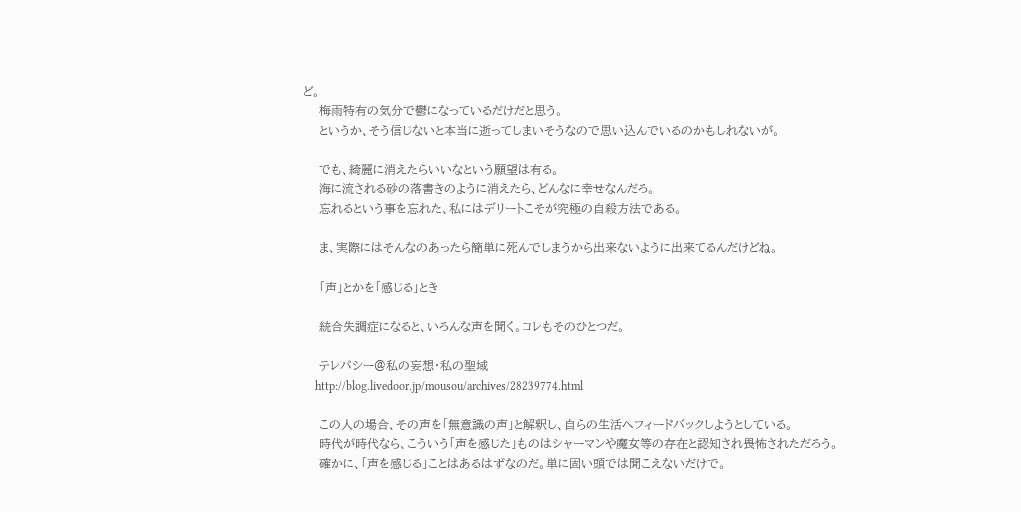ど。
    梅雨特有の気分で鬱になっているだけだと思う。
    というか、そう信じないと本当に逝ってしまいそうなので思い込んでいるのかもしれないが。

    でも、綺麗に消えたらいいなという願望は有る。
    海に流される砂の落書きのように消えたら、どんなに幸せなんだろ。
    忘れるという事を忘れた、私にはデリートこそが究極の自殺方法である。

    ま、実際にはそんなのあったら簡単に死んでしまうから出来ないように出来てるんだけどね。

    「声」とかを「感じる」とき

    統合失調症になると、いろんな声を聞く。コレもそのひとつだ。

    テレパシー@私の妄想・私の聖域
    http://blog.livedoor.jp/mousou/archives/28239774.html

    この人の場合、その声を「無意識の声」と解釈し、自らの生活へフィードバックしようとしている。
    時代が時代なら、こういう「声を感じた」ものはシャーマンや魔女等の存在と認知され畏怖されただろう。
    確かに、「声を感じる」ことはあるはずなのだ。単に固い頭では聞こえないだけで。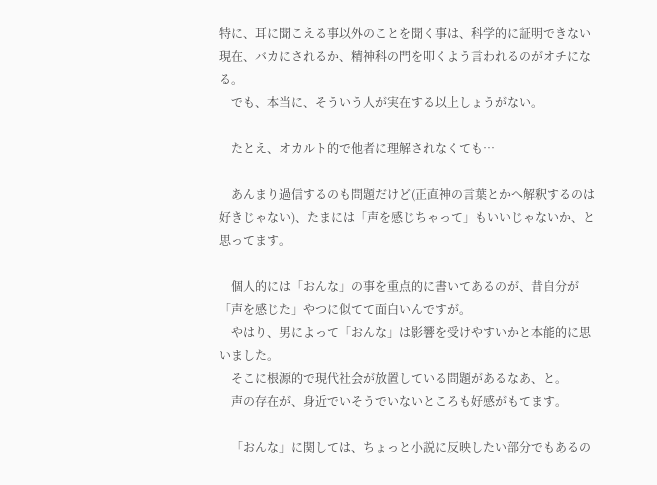特に、耳に聞こえる事以外のことを聞く事は、科学的に証明できない現在、バカにされるか、精神科の門を叩くよう言われるのがオチになる。
    でも、本当に、そういう人が実在する以上しょうがない。

    たとえ、オカルト的で他者に理解されなくても…

    あんまり過信するのも問題だけど(正直神の言葉とかへ解釈するのは好きじゃない)、たまには「声を感じちゃって」もいいじゃないか、と思ってます。

    個人的には「おんな」の事を重点的に書いてあるのが、昔自分が「声を感じた」やつに似てて面白いんですが。
    やはり、男によって「おんな」は影響を受けやすいかと本能的に思いました。
    そこに根源的で現代社会が放置している問題があるなあ、と。
    声の存在が、身近でいそうでいないところも好感がもてます。

    「おんな」に関しては、ちょっと小説に反映したい部分でもあるの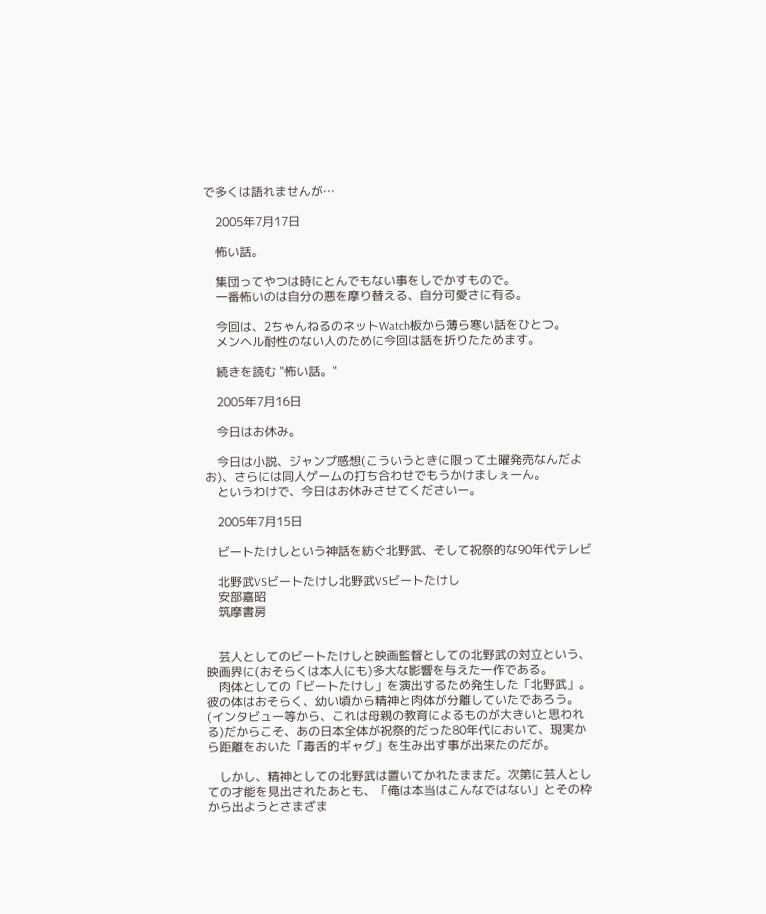で多くは語れませんが…

    2005年7月17日

    怖い話。

    集団ってやつは時にとんでもない事をしでかすもので。
    一番怖いのは自分の悪を摩り替える、自分可愛さに有る。

    今回は、2ちゃんねるのネットWatch板から薄ら寒い話をひとつ。
    メンヘル耐性のない人のために今回は話を折りたためます。

    続きを読む "怖い話。"

    2005年7月16日

    今日はお休み。

    今日は小説、ジャンプ感想(こういうときに限って土曜発売なんだよお)、さらには同人ゲームの打ち合わせでもうかけましぇーん。
    というわけで、今日はお休みさせてくださいー。

    2005年7月15日

    ビートたけしという神話を紡ぐ北野武、そして祝祭的な90年代テレビ

    北野武VSビートたけし北野武VSビートたけし
    安部嘉昭
    筑摩書房


    芸人としてのビートたけしと映画監督としての北野武の対立という、映画界に(おそらくは本人にも)多大な影響を与えた一作である。
    肉体としての「ビートたけし」を演出するため発生した「北野武」。彼の体はおそらく、幼い頃から精神と肉体が分離していたであろう。(インタビュー等から、これは母親の教育によるものが大きいと思われる)だからこそ、あの日本全体が祝祭的だった80年代において、現実から距離をおいた「毒舌的ギャグ」を生み出す事が出来たのだが。

    しかし、精神としての北野武は置いてかれたままだ。次第に芸人としての才能を見出されたあとも、「俺は本当はこんなではない」とその枠から出ようとさまざま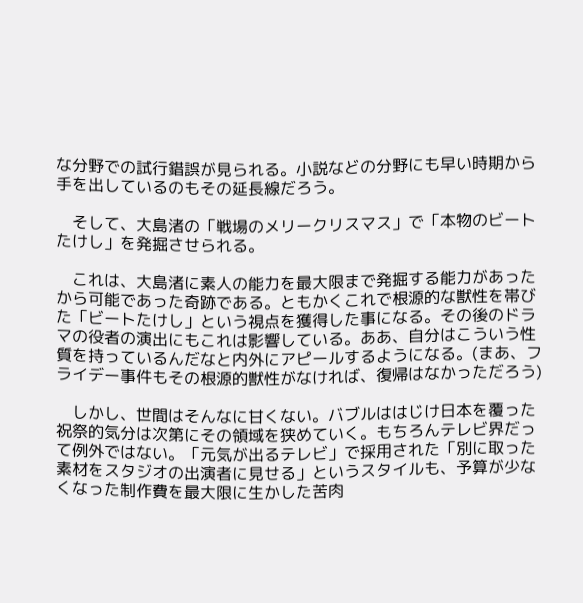な分野での試行錯誤が見られる。小説などの分野にも早い時期から手を出しているのもその延長線だろう。

    そして、大島渚の「戦場のメリークリスマス」で「本物のビートたけし」を発掘させられる。

    これは、大島渚に素人の能力を最大限まで発掘する能力があったから可能であった奇跡である。ともかくこれで根源的な獣性を帯びた「ビートたけし」という視点を獲得した事になる。その後のドラマの役者の演出にもこれは影響している。ああ、自分はこういう性質を持っているんだなと内外にアピールするようになる。(まあ、フライデー事件もその根源的獣性がなければ、復帰はなかっただろう)

    しかし、世間はそんなに甘くない。バブルははじけ日本を覆った祝祭的気分は次第にその領域を狭めていく。もちろんテレビ界だって例外ではない。「元気が出るテレビ」で採用された「別に取った素材をスタジオの出演者に見せる」というスタイルも、予算が少なくなった制作費を最大限に生かした苦肉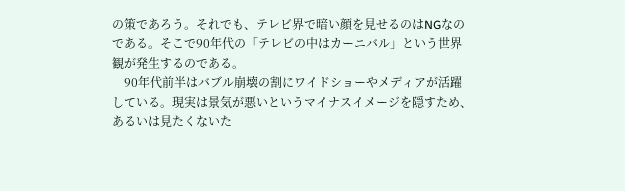の策であろう。それでも、テレビ界で暗い顔を見せるのはNGなのである。そこで90年代の「テレビの中はカーニバル」という世界観が発生するのである。
    90年代前半はバブル崩壊の割にワイドショーやメディアが活躍している。現実は景気が悪いというマイナスイメージを隠すため、あるいは見たくないた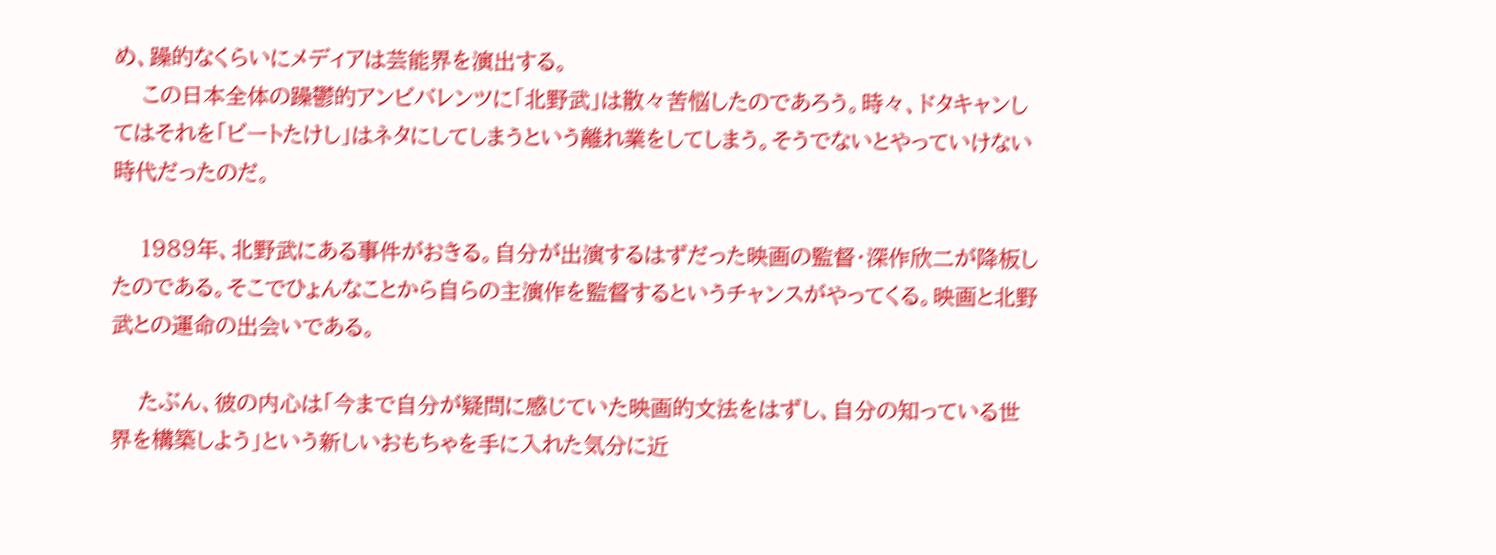め、躁的なくらいにメディアは芸能界を演出する。
    この日本全体の躁鬱的アンビバレンツに「北野武」は散々苦悩したのであろう。時々、ドタキャンしてはそれを「ビートたけし」はネタにしてしまうという離れ業をしてしまう。そうでないとやっていけない時代だったのだ。

    1989年、北野武にある事件がおきる。自分が出演するはずだった映画の監督・深作欣二が降板したのである。そこでひょんなことから自らの主演作を監督するというチャンスがやってくる。映画と北野武との運命の出会いである。

    たぶん、彼の内心は「今まで自分が疑問に感じていた映画的文法をはずし、自分の知っている世界を構築しよう」という新しいおもちゃを手に入れた気分に近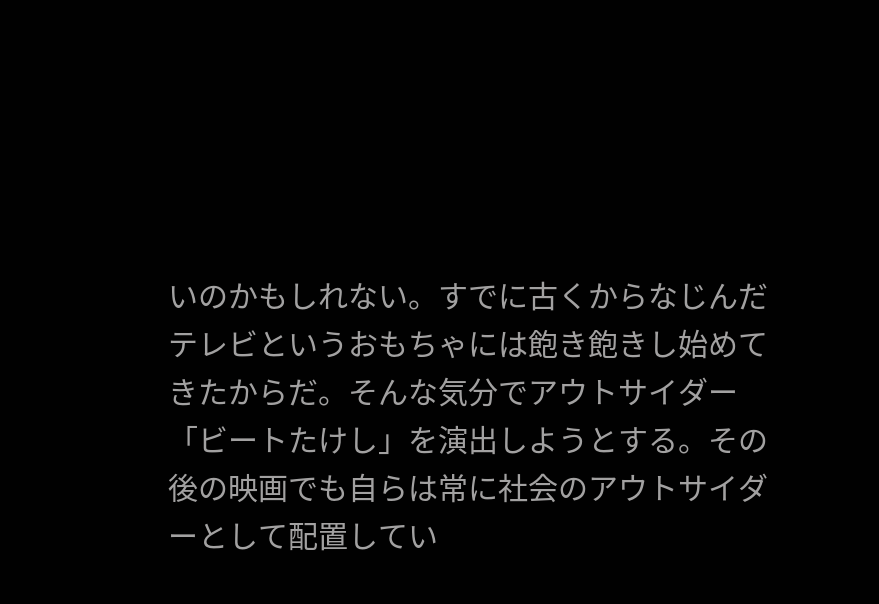いのかもしれない。すでに古くからなじんだテレビというおもちゃには飽き飽きし始めてきたからだ。そんな気分でアウトサイダー「ビートたけし」を演出しようとする。その後の映画でも自らは常に社会のアウトサイダーとして配置してい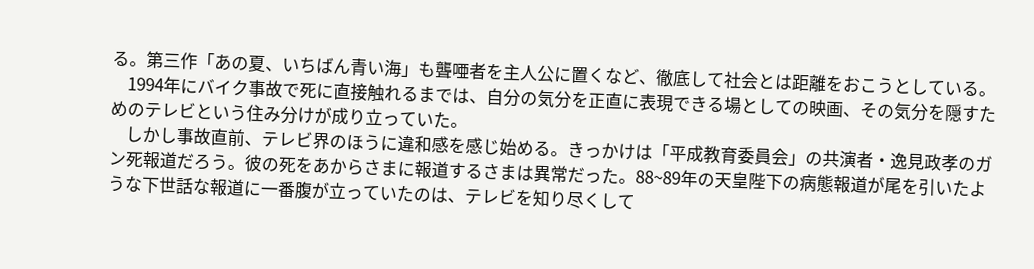る。第三作「あの夏、いちばん青い海」も聾唖者を主人公に置くなど、徹底して社会とは距離をおこうとしている。
    1994年にバイク事故で死に直接触れるまでは、自分の気分を正直に表現できる場としての映画、その気分を隠すためのテレビという住み分けが成り立っていた。
    しかし事故直前、テレビ界のほうに違和感を感じ始める。きっかけは「平成教育委員会」の共演者・逸見政孝のガン死報道だろう。彼の死をあからさまに報道するさまは異常だった。88~89年の天皇陛下の病態報道が尾を引いたような下世話な報道に一番腹が立っていたのは、テレビを知り尽くして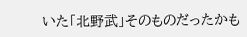いた「北野武」そのものだったかも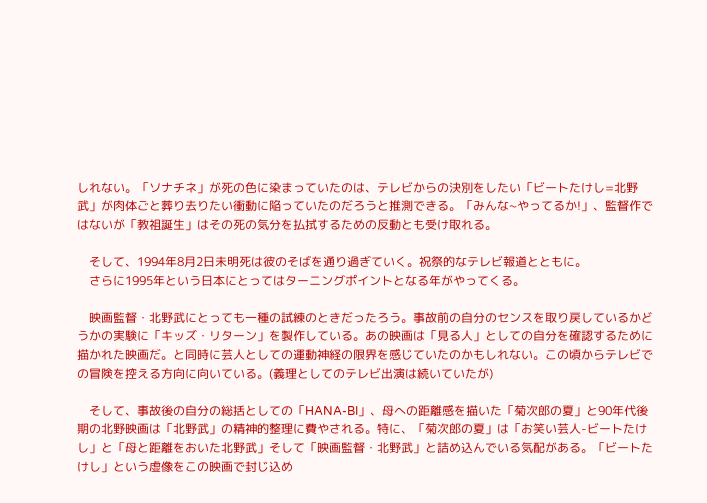しれない。「ソナチネ」が死の色に染まっていたのは、テレビからの決別をしたい「ビートたけし=北野武」が肉体ごと葬り去りたい衝動に陥っていたのだろうと推測できる。「みんな~やってるか!」、監督作ではないが「教祖誕生」はその死の気分を払拭するための反動とも受け取れる。

    そして、1994年8月2日未明死は彼のそばを通り過ぎていく。祝祭的なテレビ報道とともに。
    さらに1995年という日本にとってはターニングポイントとなる年がやってくる。

    映画監督・北野武にとっても一種の試練のときだったろう。事故前の自分のセンスを取り戻しているかどうかの実験に「キッズ・リターン」を製作している。あの映画は「見る人」としての自分を確認するために描かれた映画だ。と同時に芸人としての運動神経の限界を感じていたのかもしれない。この頃からテレビでの冒険を控える方向に向いている。(義理としてのテレビ出演は続いていたが)

    そして、事故後の自分の総括としての「HANA-BI」、母への距離感を描いた「菊次郎の夏」と90年代後期の北野映画は「北野武」の精神的整理に費やされる。特に、「菊次郎の夏」は「お笑い芸人-ビートたけし」と「母と距離をおいた北野武」そして「映画監督・北野武」と詰め込んでいる気配がある。「ビートたけし」という虚像をこの映画で封じ込め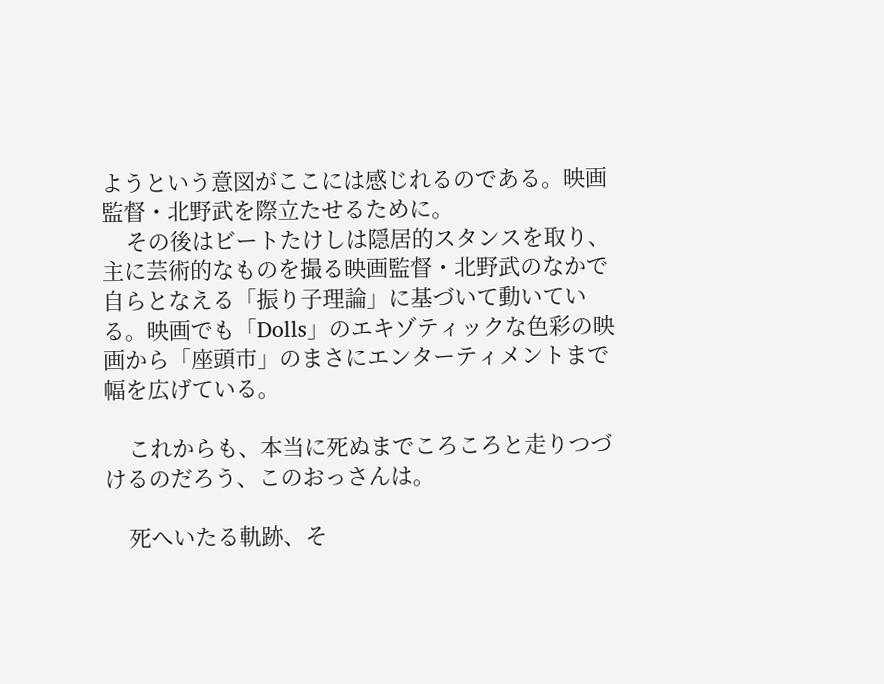ようという意図がここには感じれるのである。映画監督・北野武を際立たせるために。
    その後はビートたけしは隠居的スタンスを取り、主に芸術的なものを撮る映画監督・北野武のなかで自らとなえる「振り子理論」に基づいて動いている。映画でも「Dolls」のエキゾティックな色彩の映画から「座頭市」のまさにエンターティメントまで幅を広げている。

    これからも、本当に死ぬまでころころと走りつづけるのだろう、このおっさんは。

    死へいたる軌跡、そ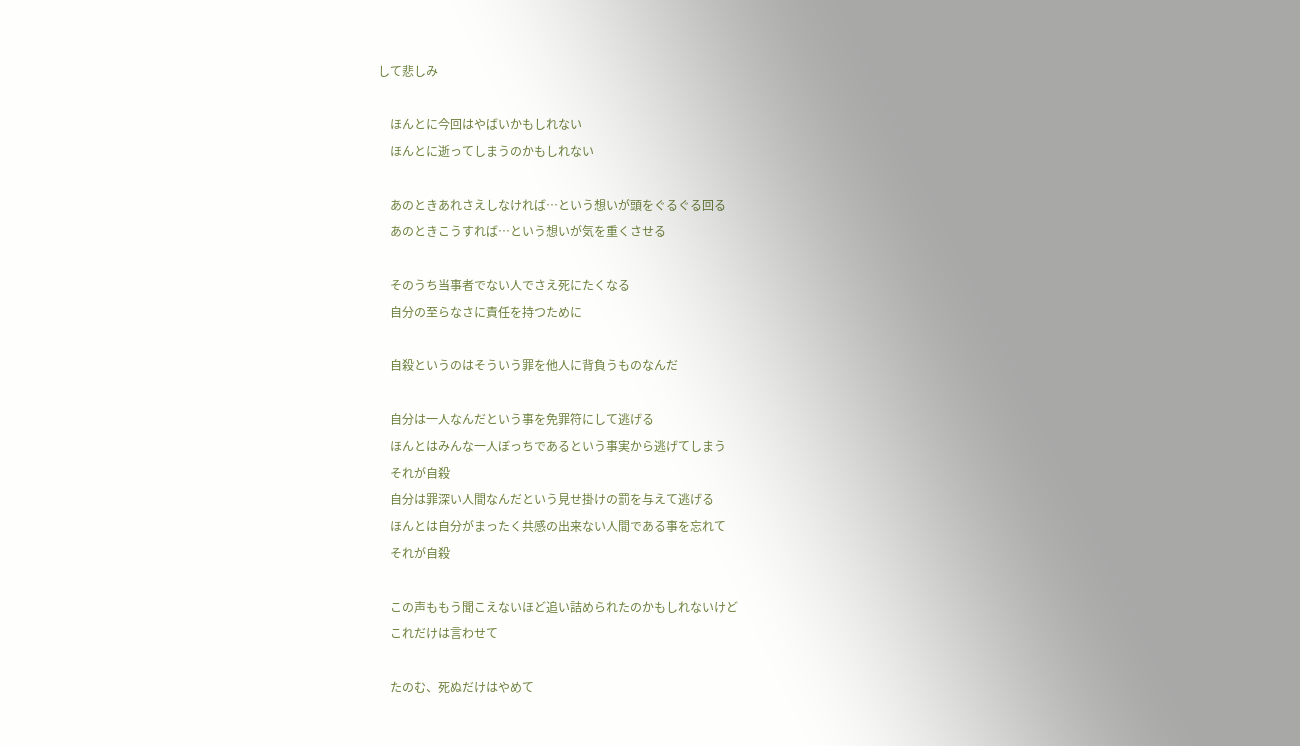して悲しみ

    ほんとに今回はやばいかもしれない
    ほんとに逝ってしまうのかもしれない

    あのときあれさえしなければ…という想いが頭をぐるぐる回る
    あのときこうすれば…という想いが気を重くさせる

    そのうち当事者でない人でさえ死にたくなる
    自分の至らなさに責任を持つために

    自殺というのはそういう罪を他人に背負うものなんだ

    自分は一人なんだという事を免罪符にして逃げる
    ほんとはみんな一人ぼっちであるという事実から逃げてしまう
    それが自殺
    自分は罪深い人間なんだという見せ掛けの罰を与えて逃げる
    ほんとは自分がまったく共感の出来ない人間である事を忘れて
    それが自殺

    この声ももう聞こえないほど追い詰められたのかもしれないけど
    これだけは言わせて

    たのむ、死ぬだけはやめて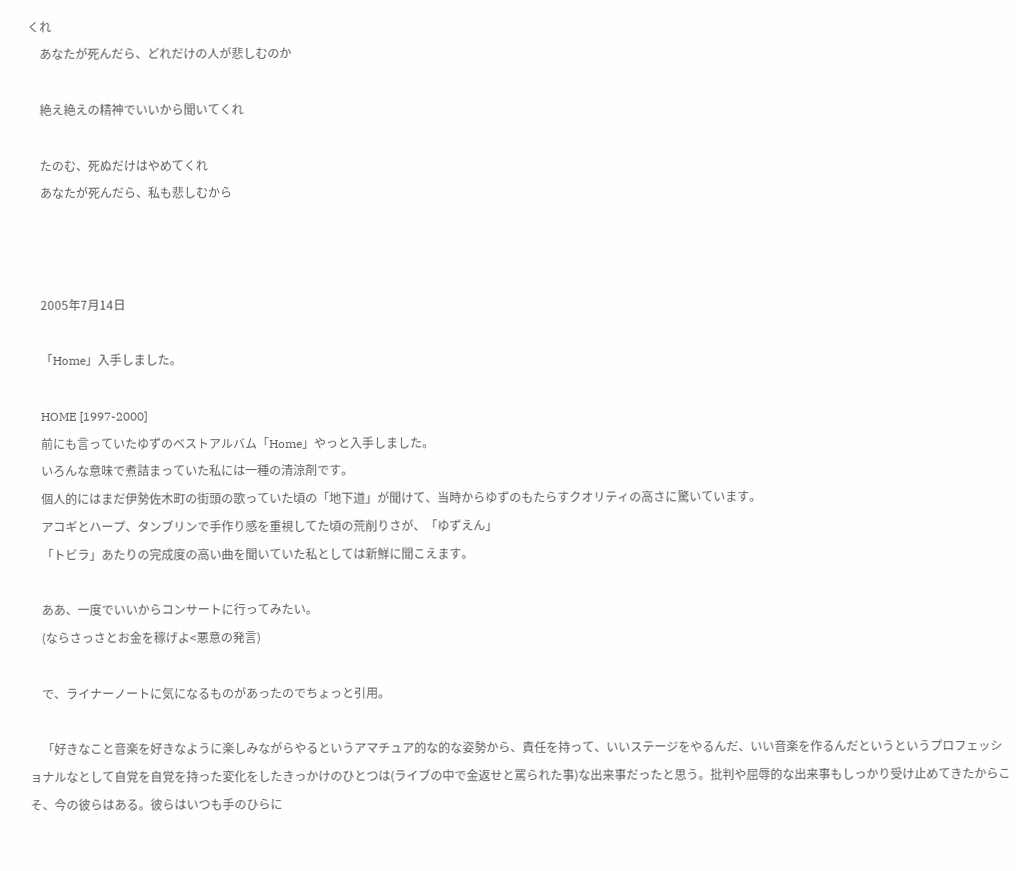くれ
    あなたが死んだら、どれだけの人が悲しむのか

    絶え絶えの精神でいいから聞いてくれ

    たのむ、死ぬだけはやめてくれ
    あなたが死んだら、私も悲しむから



    2005年7月14日

    「Home」入手しました。

    HOME [1997-2000]
    前にも言っていたゆずのベストアルバム「Home」やっと入手しました。
    いろんな意味で煮詰まっていた私には一種の清涼剤です。
    個人的にはまだ伊勢佐木町の街頭の歌っていた頃の「地下道」が聞けて、当時からゆずのもたらすクオリティの高さに驚いています。
    アコギとハープ、タンブリンで手作り感を重視してた頃の荒削りさが、「ゆずえん」
    「トビラ」あたりの完成度の高い曲を聞いていた私としては新鮮に聞こえます。

    ああ、一度でいいからコンサートに行ってみたい。
    (ならさっさとお金を稼げよ<悪意の発言)

    で、ライナーノートに気になるものがあったのでちょっと引用。

    「好きなこと音楽を好きなように楽しみながらやるというアマチュア的な的な姿勢から、責任を持って、いいステージをやるんだ、いい音楽を作るんだというというプロフェッショナルなとして自覚を自覚を持った変化をしたきっかけのひとつは(ライブの中で金返せと罵られた事)な出来事だったと思う。批判や屈辱的な出来事もしっかり受け止めてきたからこそ、今の彼らはある。彼らはいつも手のひらに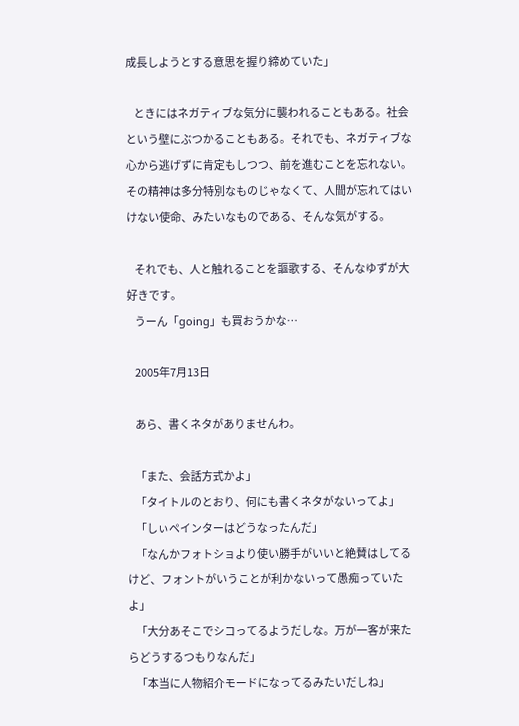成長しようとする意思を握り締めていた」

    ときにはネガティブな気分に襲われることもある。社会という壁にぶつかることもある。それでも、ネガティブな心から逃げずに肯定もしつつ、前を進むことを忘れない。その精神は多分特別なものじゃなくて、人間が忘れてはいけない使命、みたいなものである、そんな気がする。

    それでも、人と触れることを謳歌する、そんなゆずが大好きです。
    うーん「going」も買おうかな…

    2005年7月13日

    あら、書くネタがありませんわ。

    「また、会話方式かよ」
    「タイトルのとおり、何にも書くネタがないってよ」
    「しぃペインターはどうなったんだ」
    「なんかフォトショより使い勝手がいいと絶賛はしてるけど、フォントがいうことが利かないって愚痴っていたよ」
    「大分あそこでシコってるようだしな。万が一客が来たらどうするつもりなんだ」
    「本当に人物紹介モードになってるみたいだしね」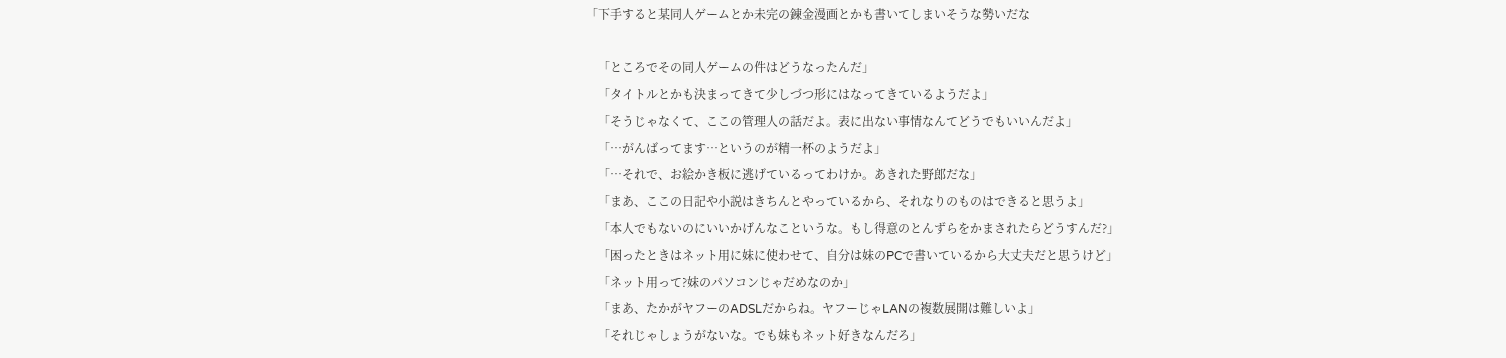「下手すると某同人ゲームとか未完の錬金漫画とかも書いてしまいそうな勢いだな

    「ところでその同人ゲームの件はどうなったんだ」
    「タイトルとかも決まってきて少しづつ形にはなってきているようだよ」
    「そうじゃなくて、ここの管理人の話だよ。表に出ない事情なんてどうでもいいんだよ」
    「…がんばってます…というのが精一杯のようだよ」
    「…それで、お絵かき板に逃げているってわけか。あきれた野郎だな」
    「まあ、ここの日記や小説はきちんとやっているから、それなりのものはできると思うよ」
    「本人でもないのにいいかげんなこというな。もし得意のとんずらをかまされたらどうすんだ?」
    「困ったときはネット用に妹に使わせて、自分は妹のPCで書いているから大丈夫だと思うけど」
    「ネット用って?妹のパソコンじゃだめなのか」
    「まあ、たかがヤフーのADSLだからね。ヤフーじゃLANの複数展開は難しいよ」
    「それじゃしょうがないな。でも妹もネット好きなんだろ」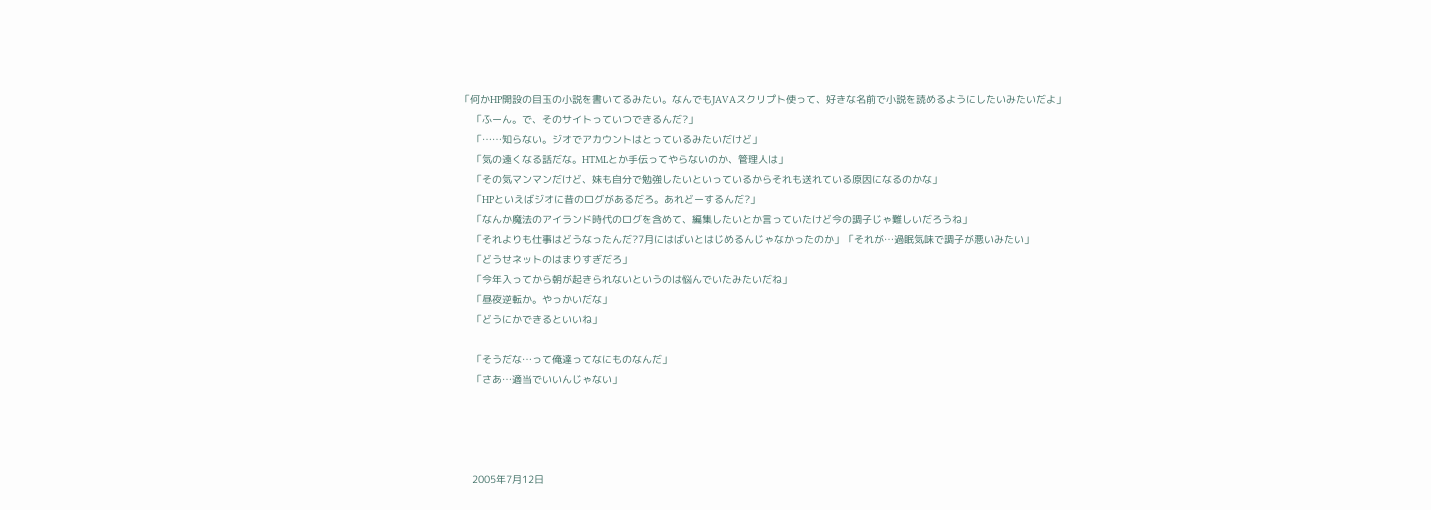「何かHP開設の目玉の小説を書いてるみたい。なんでもJAVAスクリプト使って、好きな名前で小説を読めるようにしたいみたいだよ」
    「ふーん。で、そのサイトっていつできるんだ?」
    「……知らない。ジオでアカウントはとっているみたいだけど」
    「気の遠くなる話だな。HTMLとか手伝ってやらないのか、管理人は」
    「その気マンマンだけど、妹も自分で勉強したいといっているからそれも送れている原因になるのかな」
    「HPといえばジオに昔のログがあるだろ。あれどーするんだ?」
    「なんか魔法のアイランド時代のログを含めて、編集したいとか言っていたけど今の調子じゃ難しいだろうね」
    「それよりも仕事はどうなったんだ?7月にはばいとはじめるんじゃなかったのか」「それが…過眠気味で調子が悪いみたい」
    「どうせネットのはまりすぎだろ」
    「今年入ってから朝が起きられないというのは悩んでいたみたいだね」
    「昼夜逆転か。やっかいだな」
    「どうにかできるといいね」

    「そうだな…って俺達ってなにものなんだ」
    「さあ…適当でいいんじゃない」




    2005年7月12日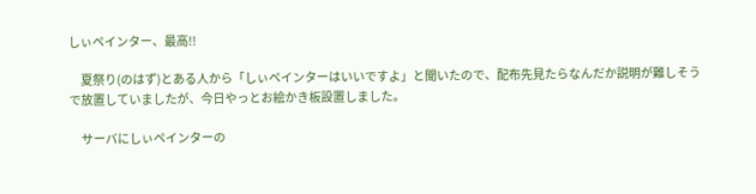しぃペインター、最高!!

    夏祭り(のはず)とある人から「しぃペインターはいいですよ」と聞いたので、配布先見たらなんだか説明が難しそうで放置していましたが、今日やっとお絵かき板設置しました。

    サーバにしぃペインターの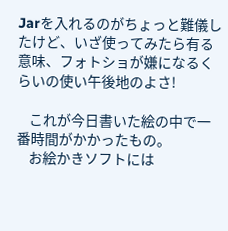Jarを入れるのがちょっと難儀したけど、いざ使ってみたら有る意味、フォトショが嫌になるくらいの使い午後地のよさ!

    これが今日書いた絵の中で一番時間がかかったもの。
    お絵かきソフトには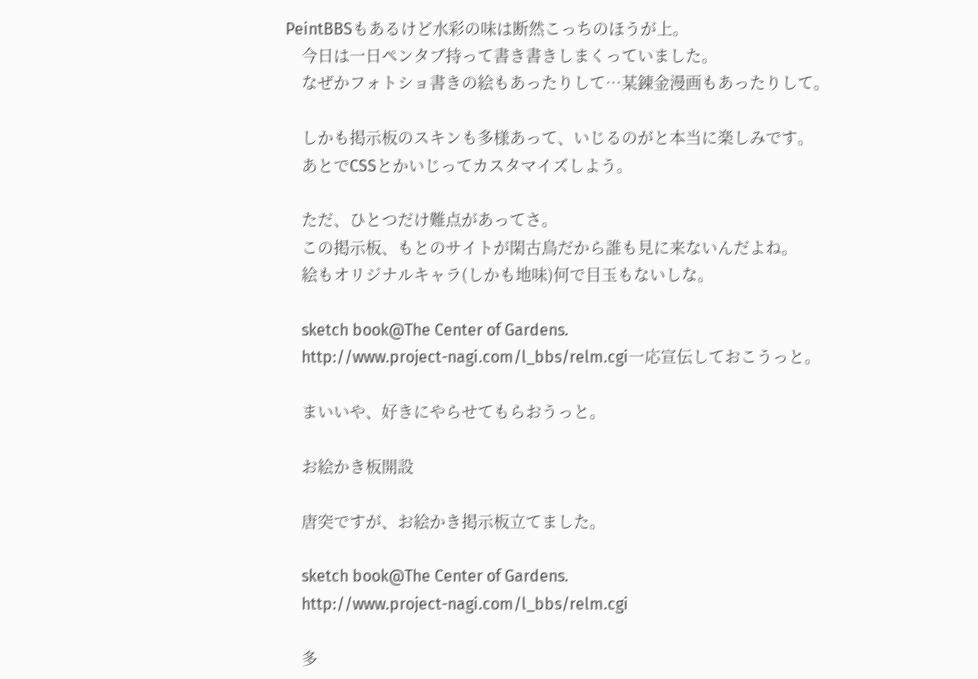PeintBBSもあるけど水彩の味は断然こっちのほうが上。
    今日は一日ペンタブ持って書き書きしまくっていました。
    なぜかフォトショ書きの絵もあったりして…某錬金漫画もあったりして。

    しかも掲示板のスキンも多様あって、いじるのがと本当に楽しみです。
    あとでCSSとかいじってカスタマイズしよう。

    ただ、ひとつだけ難点があってさ。
    この掲示板、もとのサイトが閑古鳥だから誰も見に来ないんだよね。
    絵もオリジナルキャラ(しかも地味)何で目玉もないしな。

    sketch book@The Center of Gardens.
    http://www.project-nagi.com/l_bbs/relm.cgi一応宣伝しておこうっと。

    まいいや、好きにやらせてもらおうっと。

    お絵かき板開設

    唐突ですが、お絵かき掲示板立てました。

    sketch book@The Center of Gardens.
    http://www.project-nagi.com/l_bbs/relm.cgi

    多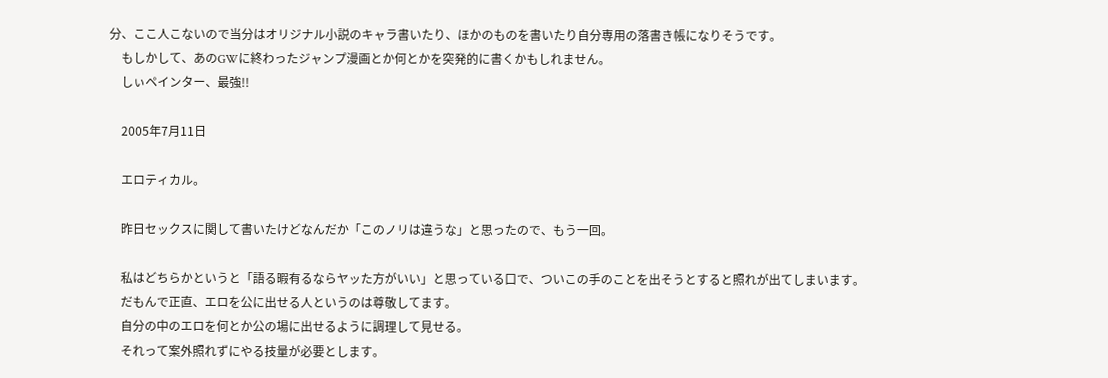分、ここ人こないので当分はオリジナル小説のキャラ書いたり、ほかのものを書いたり自分専用の落書き帳になりそうです。
    もしかして、あのGWに終わったジャンプ漫画とか何とかを突発的に書くかもしれません。
    しぃペインター、最強!!

    2005年7月11日

    エロティカル。

    昨日セックスに関して書いたけどなんだか「このノリは違うな」と思ったので、もう一回。

    私はどちらかというと「語る暇有るならヤッた方がいい」と思っている口で、ついこの手のことを出そうとすると照れが出てしまいます。
    だもんで正直、エロを公に出せる人というのは尊敬してます。
    自分の中のエロを何とか公の場に出せるように調理して見せる。
    それって案外照れずにやる技量が必要とします。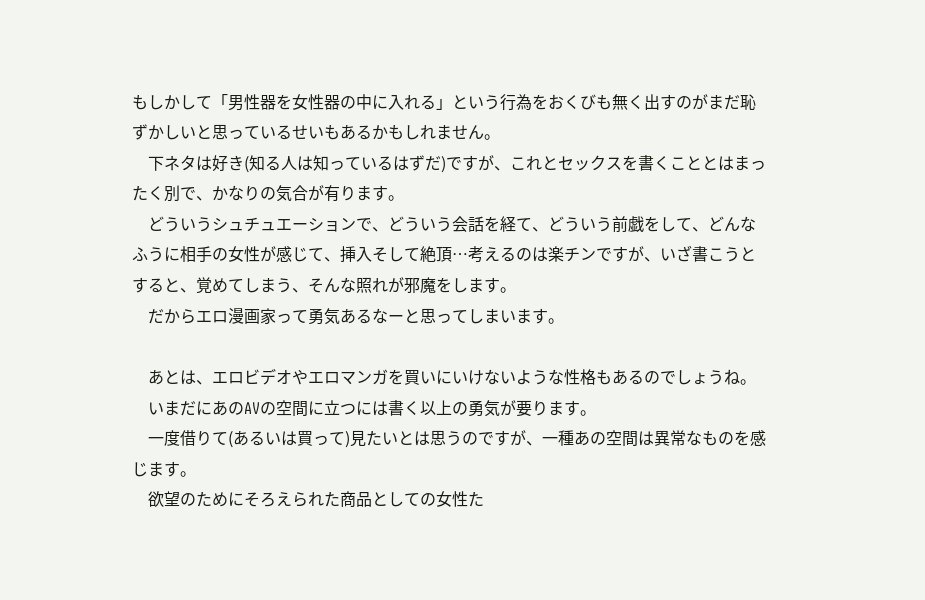もしかして「男性器を女性器の中に入れる」という行為をおくびも無く出すのがまだ恥ずかしいと思っているせいもあるかもしれません。
    下ネタは好き(知る人は知っているはずだ)ですが、これとセックスを書くこととはまったく別で、かなりの気合が有ります。
    どういうシュチュエーションで、どういう会話を経て、どういう前戯をして、どんなふうに相手の女性が感じて、挿入そして絶頂…考えるのは楽チンですが、いざ書こうとすると、覚めてしまう、そんな照れが邪魔をします。
    だからエロ漫画家って勇気あるなーと思ってしまいます。

    あとは、エロビデオやエロマンガを買いにいけないような性格もあるのでしょうね。
    いまだにあのAVの空間に立つには書く以上の勇気が要ります。
    一度借りて(あるいは買って)見たいとは思うのですが、一種あの空間は異常なものを感じます。
    欲望のためにそろえられた商品としての女性た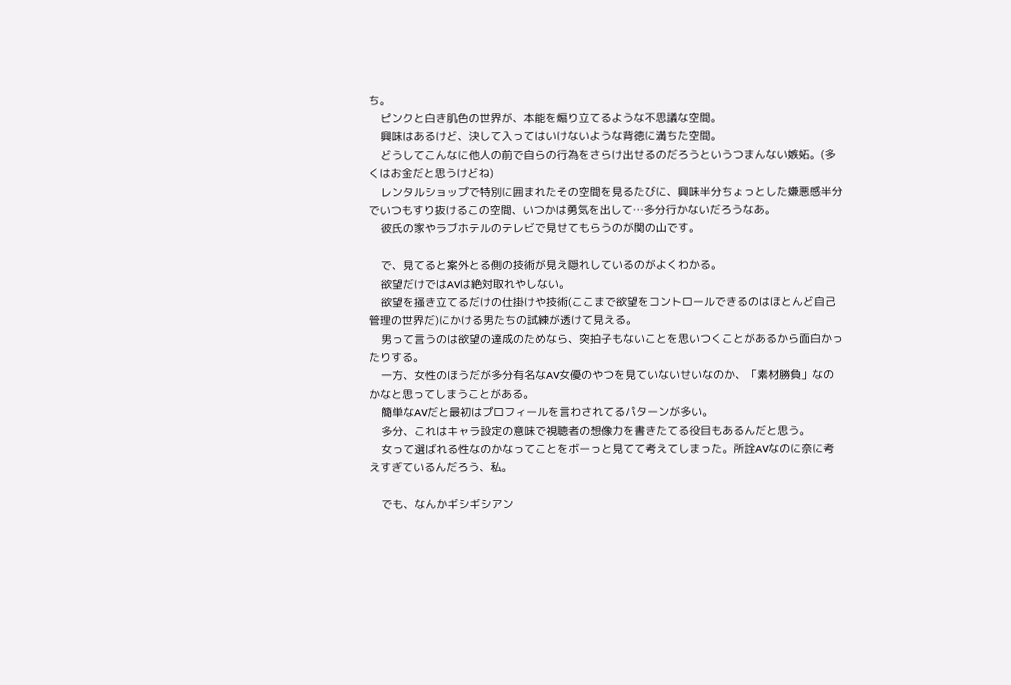ち。
    ピンクと白き肌色の世界が、本能を煽り立てるような不思議な空間。
    興味はあるけど、決して入ってはいけないような背徳に満ちた空間。
    どうしてこんなに他人の前で自らの行為をさらけ出せるのだろうというつまんない嫉妬。(多くはお金だと思うけどね)
    レンタルショップで特別に囲まれたその空間を見るたびに、興味半分ちょっとした嫌悪感半分でいつもすり抜けるこの空間、いつかは勇気を出して…多分行かないだろうなあ。
    彼氏の家やラブホテルのテレビで見せてもらうのが関の山です。

    で、見てると案外とる側の技術が見え隠れしているのがよくわかる。
    欲望だけではAVは絶対取れやしない。
    欲望を掻き立てるだけの仕掛けや技術(ここまで欲望をコントロールできるのはほとんど自己管理の世界だ)にかける男たちの試練が透けて見える。
    男って言うのは欲望の達成のためなら、突拍子もないことを思いつくことがあるから面白かったりする。
    一方、女性のほうだが多分有名なAV女優のやつを見ていないせいなのか、「素材勝負」なのかなと思ってしまうことがある。
    簡単なAVだと最初はプロフィールを言わされてるパターンが多い。
    多分、これはキャラ設定の意味で視聴者の想像力を書きたてる役目もあるんだと思う。
    女って選ばれる性なのかなってことをボーっと見てて考えてしまった。所詮AVなのに奈に考えすぎているんだろう、私。

    でも、なんかギシギシアン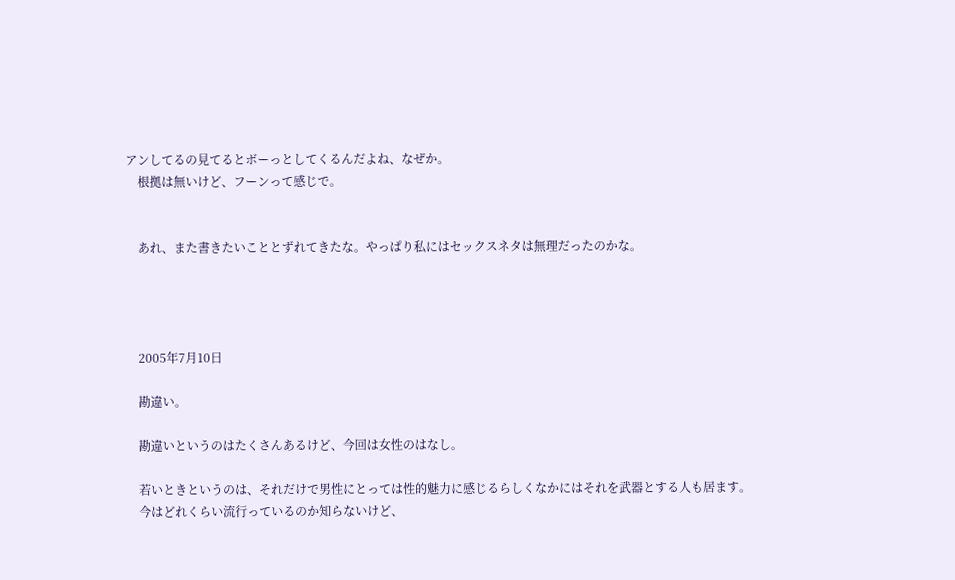アンしてるの見てるとボーっとしてくるんだよね、なぜか。
    根拠は無いけど、フーンって感じで。


    あれ、また書きたいこととずれてきたな。やっぱり私にはセックスネタは無理だったのかな。




    2005年7月10日

    勘違い。

    勘違いというのはたくさんあるけど、今回は女性のはなし。

    若いときというのは、それだけで男性にとっては性的魅力に感じるらしくなかにはそれを武器とする人も居ます。
    今はどれくらい流行っているのか知らないけど、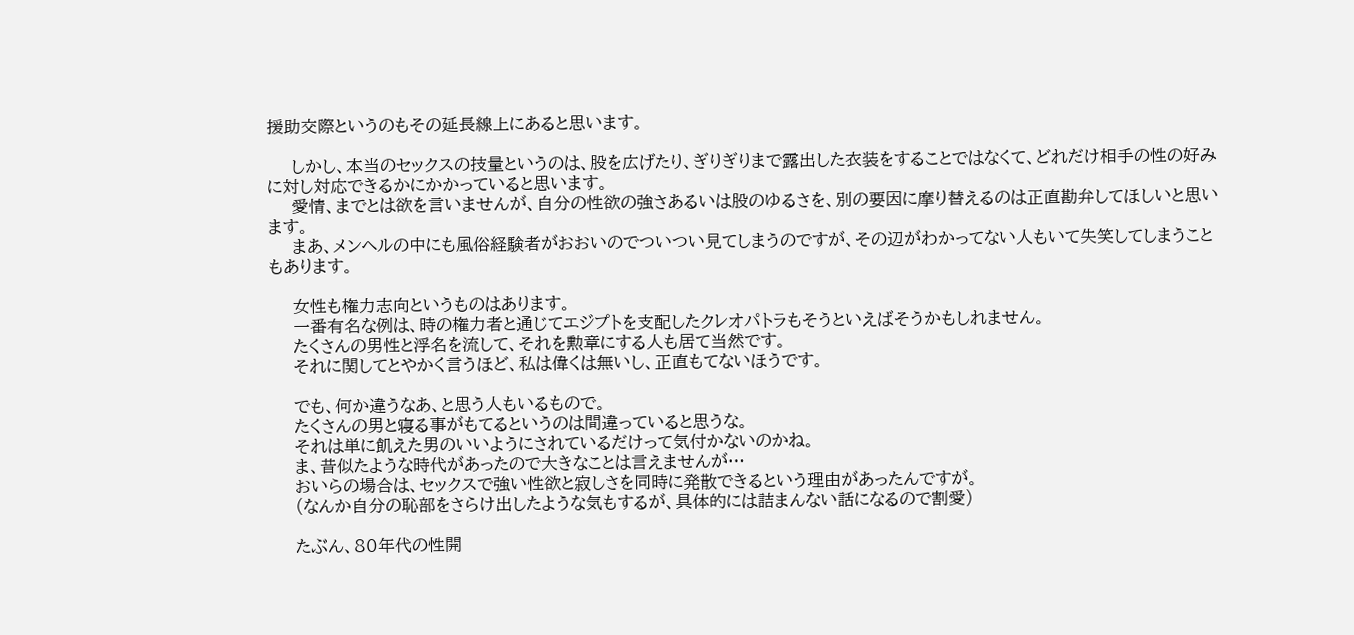援助交際というのもその延長線上にあると思います。

    しかし、本当のセックスの技量というのは、股を広げたり、ぎりぎりまで露出した衣装をすることではなくて、どれだけ相手の性の好みに対し対応できるかにかかっていると思います。
    愛情、までとは欲を言いませんが、自分の性欲の強さあるいは股のゆるさを、別の要因に摩り替えるのは正直勘弁してほしいと思います。
    まあ、メンヘルの中にも風俗経験者がおおいのでついつい見てしまうのですが、その辺がわかってない人もいて失笑してしまうこともあります。

    女性も権力志向というものはあります。
    一番有名な例は、時の権力者と通じてエジプトを支配したクレオパトラもそうといえばそうかもしれません。
    たくさんの男性と浮名を流して、それを勲章にする人も居て当然です。
    それに関してとやかく言うほど、私は偉くは無いし、正直もてないほうです。

    でも、何か違うなあ、と思う人もいるもので。
    たくさんの男と寝る事がもてるというのは間違っていると思うな。
    それは単に飢えた男のいいようにされているだけって気付かないのかね。
    ま、昔似たような時代があったので大きなことは言えませんが…
    おいらの場合は、セックスで強い性欲と寂しさを同時に発散できるという理由があったんですが。
    (なんか自分の恥部をさらけ出したような気もするが、具体的には詰まんない話になるので割愛)

    たぶん、80年代の性開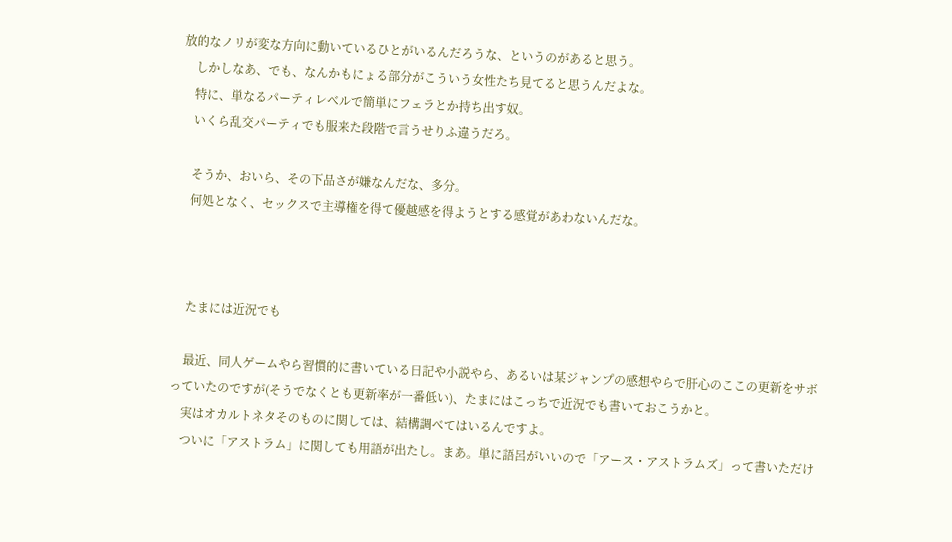放的なノリが変な方向に動いているひとがいるんだろうな、というのがあると思う。
    しかしなあ、でも、なんかもにょる部分がこういう女性たち見てると思うんだよな。
    特に、単なるパーティレベルで簡単にフェラとか持ち出す奴。
    いくら乱交パーティでも服来た段階で言うせりふ違うだろ。

    そうか、おいら、その下品さが嫌なんだな、多分。
    何処となく、セックスで主導権を得て優越感を得ようとする感覚があわないんだな。



    たまには近況でも

    最近、同人ゲームやら習慣的に書いている日記や小説やら、あるいは某ジャンプの感想やらで肝心のここの更新をサボっていたのですが(そうでなくとも更新率が一番低い)、たまにはこっちで近況でも書いておこうかと。
    実はオカルトネタそのものに関しては、結構調べてはいるんですよ。
    ついに「アストラム」に関しても用語が出たし。まあ。単に語呂がいいので「アース・アストラムズ」って書いただけ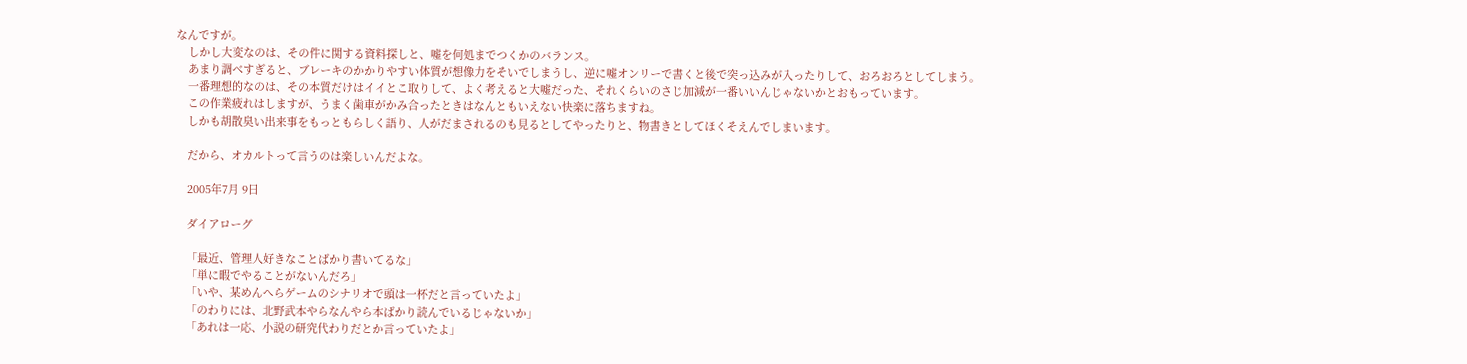なんですが。
    しかし大変なのは、その件に関する資料探しと、嘘を何処までつくかのバランス。
    あまり調べすぎると、ブレーキのかかりやすい体質が想像力をそいでしまうし、逆に嘘オンリーで書くと後で突っ込みが入ったりして、おろおろとしてしまう。
    一番理想的なのは、その本質だけはイイとこ取りして、よく考えると大嘘だった、それくらいのさじ加減が一番いいんじゃないかとおもっています。
    この作業疲れはしますが、うまく歯車がかみ合ったときはなんともいえない快楽に落ちますね。
    しかも胡散臭い出来事をもっともらしく語り、人がだまされるのも見るとしてやったりと、物書きとしてほくそえんでしまいます。

    だから、オカルトって言うのは楽しいんだよな。

    2005年7月 9日

    ダイアローグ

    「最近、管理人好きなことばかり書いてるな」
    「単に暇でやることがないんだろ」
    「いや、某めんへらゲームのシナリオで頭は一杯だと言っていたよ」
    「のわりには、北野武本やらなんやら本ばかり読んでいるじゃないか」
    「あれは一応、小説の研究代わりだとか言っていたよ」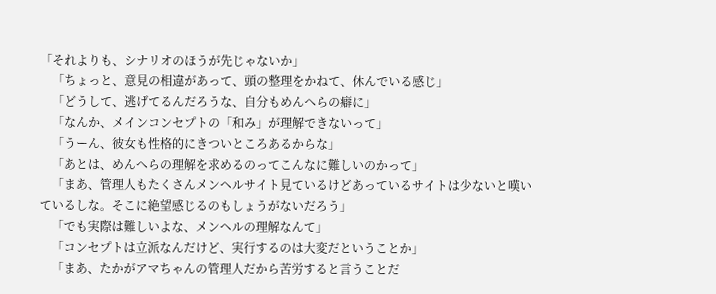「それよりも、シナリオのほうが先じゃないか」
    「ちょっと、意見の相違があって、頭の整理をかねて、休んでいる感じ」
    「どうして、逃げてるんだろうな、自分もめんへらの癖に」
    「なんか、メインコンセプトの「和み」が理解できないって」
    「うーん、彼女も性格的にきついところあるからな」
    「あとは、めんへらの理解を求めるのってこんなに難しいのかって」
    「まあ、管理人もたくさんメンヘルサイト見ているけどあっているサイトは少ないと嘆いているしな。そこに絶望感じるのもしょうがないだろう」
    「でも実際は難しいよな、メンヘルの理解なんて」
    「コンセプトは立派なんだけど、実行するのは大変だということか」
    「まあ、たかがアマちゃんの管理人だから苦労すると言うことだ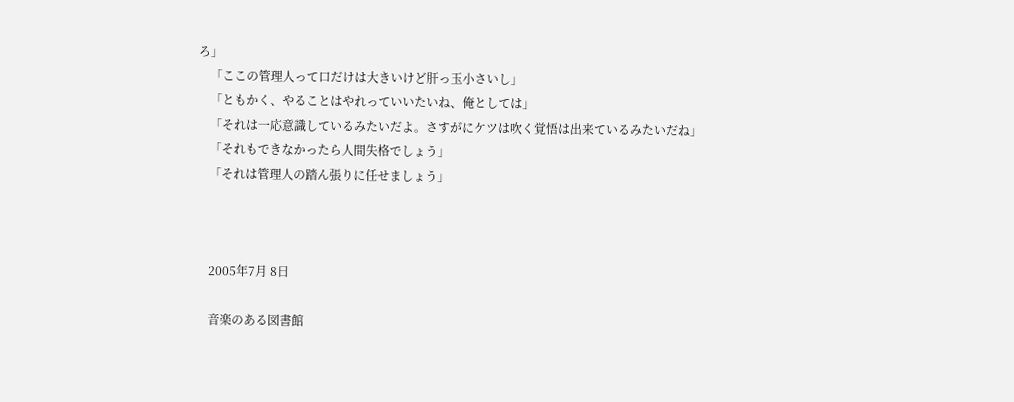ろ」
    「ここの管理人って口だけは大きいけど肝っ玉小さいし」
    「ともかく、やることはやれっていいたいね、俺としては」
    「それは一応意識しているみたいだよ。さすがにケツは吹く覚悟は出来ているみたいだね」
    「それもできなかったら人間失格でしょう」
    「それは管理人の踏ん張りに任せましょう」



    2005年7月 8日

    音楽のある図書館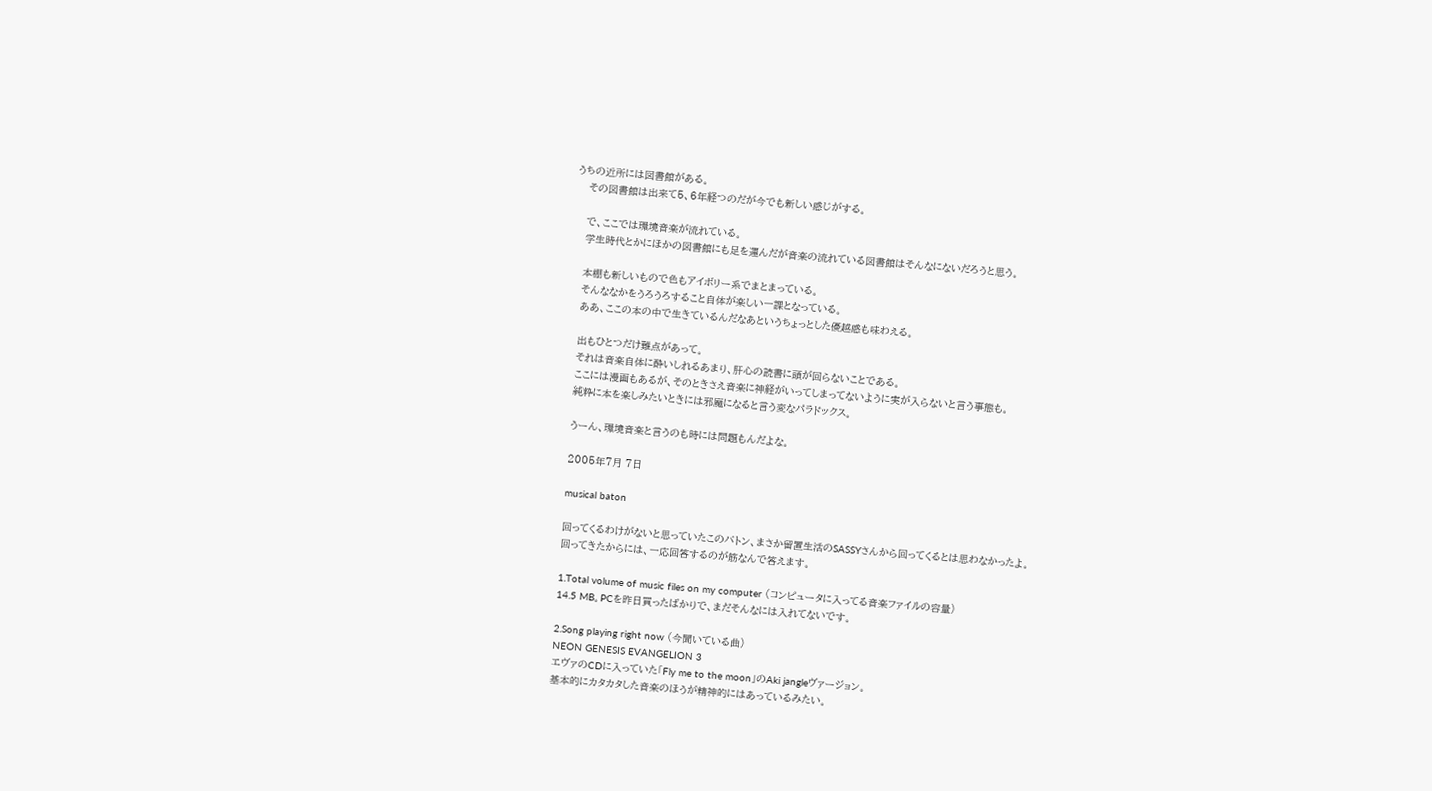うちの近所には図書館がある。
    その図書館は出来て5、6年経つのだが今でも新しい感じがする。

    で、ここでは環境音楽が流れている。
    学生時代とかにほかの図書館にも足を運んだが音楽の流れている図書館はそんなにないだろうと思う。

    本棚も新しいもので色もアイボリー系でまとまっている。
    そんななかをうろうろすること自体が楽しい一課となっている。
    ああ、ここの本の中で生きているんだなあというちょっとした優越感も味わえる。

    出もひとつだけ難点があって。
    それは音楽自体に酔いしれるあまり、肝心の読書に頭が回らないことである。
    ここには漫画もあるが、そのときさえ音楽に神経がいってしまってないように実が入らないと言う事態も。
    純粋に本を楽しみたいときには邪魔になると言う変なパラドックス。

    うーん、環境音楽と言うのも時には問題もんだよな。

    2005年7月 7日

    musical baton

    回ってくるわけがないと思っていたこのバトン、まさか留置生活のSASSYさんから回ってくるとは思わなかったよ。
    回ってきたからには、一応回答するのが筋なんで答えます。

    1.Total volume of music files on my computer (コンピュータに入ってる音楽ファイルの容量)
    14.5 MB。PCを昨日買ったばかりで、まだそんなには入れてないです。

    2.Song playing right now (今聞いている曲)
    NEON GENESIS EVANGELION 3
    エヴァのCDに入っていた「Fly me to the moon」のAki jangleヴァージョン。
    基本的にカタカタした音楽のほうが精神的にはあっているみたい。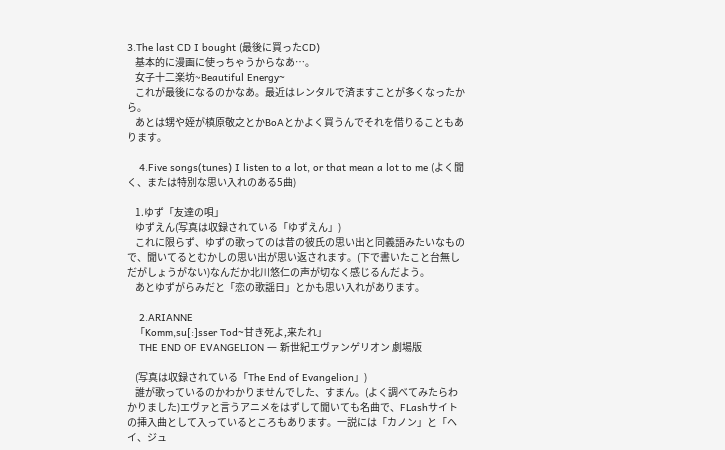3.The last CD I bought (最後に買ったCD)
    基本的に漫画に使っちゃうからなあ…。
    女子十二楽坊~Beautiful Energy~
    これが最後になるのかなあ。最近はレンタルで済ますことが多くなったから。
    あとは甥や姪が槙原敬之とかBoAとかよく買うんでそれを借りることもあります。

    4.Five songs(tunes) I listen to a lot, or that mean a lot to me (よく聞く、または特別な思い入れのある5曲)

    1.ゆず「友達の唄」
    ゆずえん(写真は収録されている「ゆずえん」)
    これに限らず、ゆずの歌ってのは昔の彼氏の思い出と同義語みたいなもので、聞いてるとむかしの思い出が思い返されます。(下で書いたこと台無しだがしょうがない)なんだか北川悠仁の声が切なく感じるんだよう。
    あとゆずがらみだと「恋の歌謡日」とかも思い入れがあります。

    2.ARIANNE
    「Komm,su[:]sser Tod~甘き死よ,来たれ」
    THE END OF EVANGELION ― 新世紀エヴァンゲリオン 劇場版

    (写真は収録されている「The End of Evangelion」)
    誰が歌っているのかわかりませんでした、すまん。(よく調べてみたらわかりました)エヴァと言うアニメをはずして聞いても名曲で、FLashサイトの挿入曲として入っているところもあります。一説には「カノン」と「ヘイ、ジュ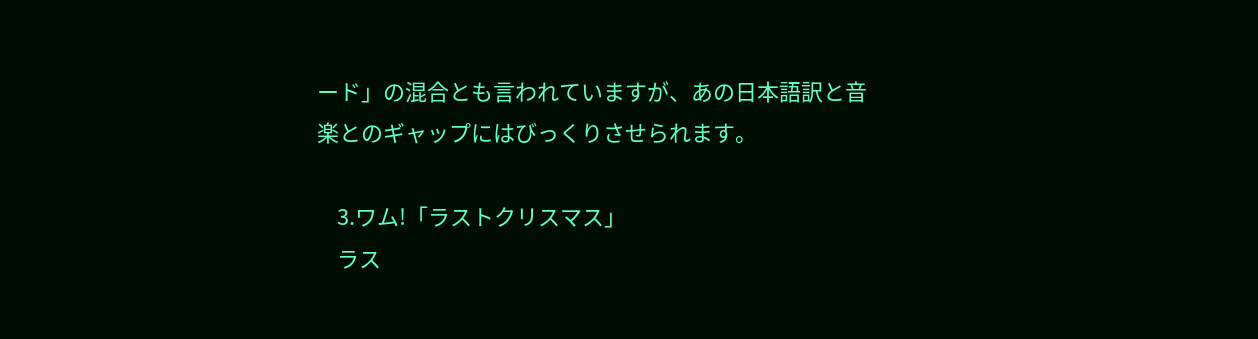ード」の混合とも言われていますが、あの日本語訳と音楽とのギャップにはびっくりさせられます。

    3.ワム!「ラストクリスマス」
    ラス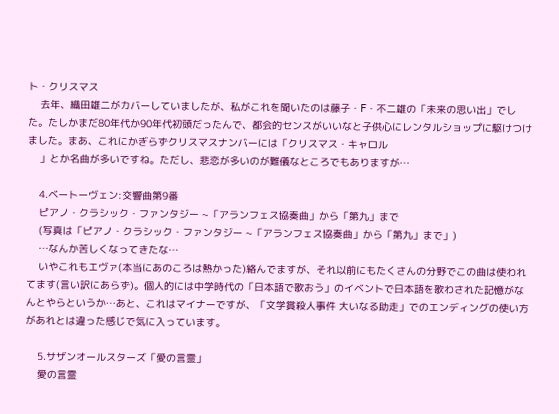ト・クリスマス
    去年、織田雄二がカバーしていましたが、私がこれを聞いたのは藤子・F・不二雄の「未来の思い出」でした。たしかまだ80年代か90年代初頭だったんで、都会的センスがいいなと子供心にレンタルショップに駆けつけました。まあ、これにかぎらずクリスマスナンバーには「クリスマス・キャロル
    」とか名曲が多いですね。ただし、悲恋が多いのが難儀なところでもありますが…

    4.ベートーヴェン:交響曲第9番
    ピアノ・クラシック・ファンタジー ~「アランフェス協奏曲」から「第九」まで
    (写真は「ピアノ・クラシック・ファンタジー ~「アランフェス協奏曲」から「第九」まで」)
    …なんか苦しくなってきたな…
    いやこれもエヴァ(本当にあのころは熱かった)絡んでますが、それ以前にもたくさんの分野でこの曲は使われてます(言い訳にあらず)。個人的には中学時代の「日本語で歌おう」のイベントで日本語を歌わされた記憶がなんとやらというか…あと、これはマイナーですが、「文学賞殺人事件 大いなる助走」でのエンディングの使い方があれとは違った感じで気に入っています。

    5.サザンオールスターズ「愛の言霊」
    愛の言霊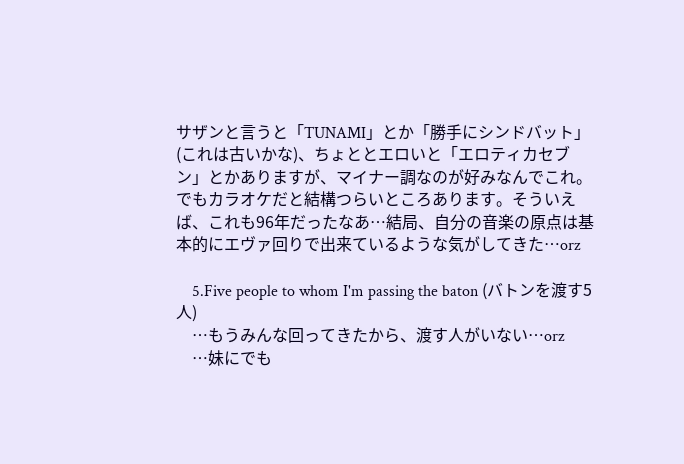サザンと言うと「TUNAMI」とか「勝手にシンドバット」(これは古いかな)、ちょととエロいと「エロティカセブン」とかありますが、マイナー調なのが好みなんでこれ。でもカラオケだと結構つらいところあります。そういえば、これも96年だったなあ…結局、自分の音楽の原点は基本的にエヴァ回りで出来ているような気がしてきた…orz

    5.Five people to whom I'm passing the baton (バトンを渡す5人)
    …もうみんな回ってきたから、渡す人がいない…orz
    …妹にでも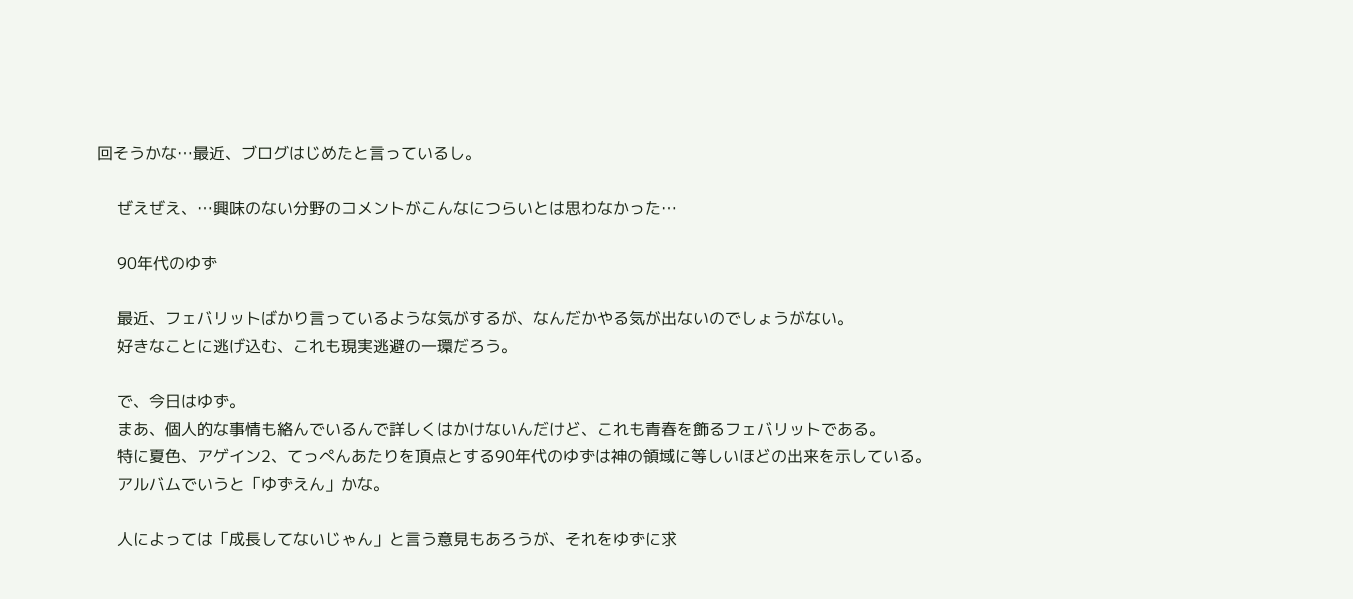回そうかな…最近、ブログはじめたと言っているし。

    ぜえぜえ、…興味のない分野のコメントがこんなにつらいとは思わなかった…

    90年代のゆず

    最近、フェバリットばかり言っているような気がするが、なんだかやる気が出ないのでしょうがない。
    好きなことに逃げ込む、これも現実逃避の一環だろう。

    で、今日はゆず。
    まあ、個人的な事情も絡んでいるんで詳しくはかけないんだけど、これも青春を飾るフェバリットである。
    特に夏色、アゲイン2、てっぺんあたりを頂点とする90年代のゆずは神の領域に等しいほどの出来を示している。
    アルバムでいうと「ゆずえん」かな。

    人によっては「成長してないじゃん」と言う意見もあろうが、それをゆずに求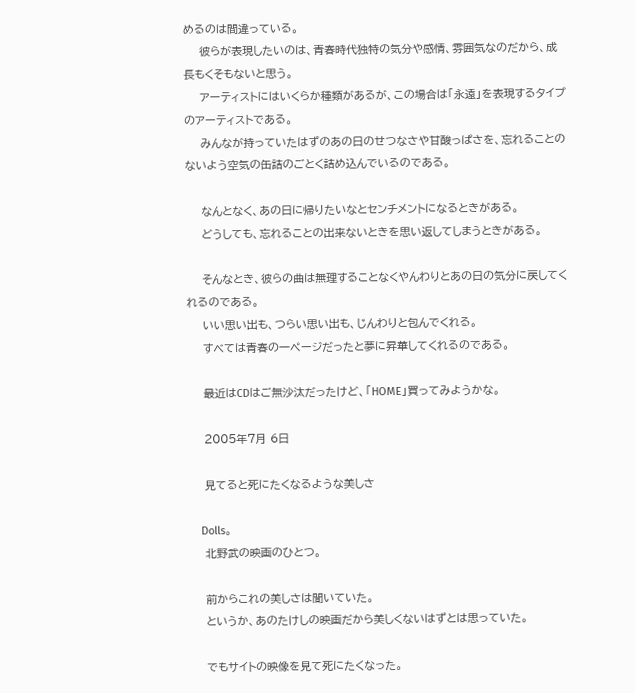めるのは間違っている。
    彼らが表現したいのは、青春時代独特の気分や感情、雰囲気なのだから、成長もくそもないと思う。
    アーティストにはいくらか種類があるが、この場合は「永遠」を表現するタイプのアーティストである。
    みんなが持っていたはずのあの日のせつなさや甘酸っぱさを、忘れることのないよう空気の缶詰のごとく詰め込んでいるのである。

    なんとなく、あの日に帰りたいなとセンチメントになるときがある。
    どうしても、忘れることの出来ないときを思い返してしまうときがある。

    そんなとき、彼らの曲は無理することなくやんわりとあの日の気分に戻してくれるのである。
    いい思い出も、つらい思い出も、じんわりと包んでくれる。
    すべては青春の一ページだったと夢に昇華してくれるのである。

    最近はCDはご無沙汰だったけど、「HOME」買ってみようかな。

    2005年7月 6日

    見てると死にたくなるような美しさ

    Dolls。
    北野武の映画のひとつ。

    前からこれの美しさは聞いていた。
    というか、あのたけしの映画だから美しくないはずとは思っていた。

    でもサイトの映像を見て死にたくなった。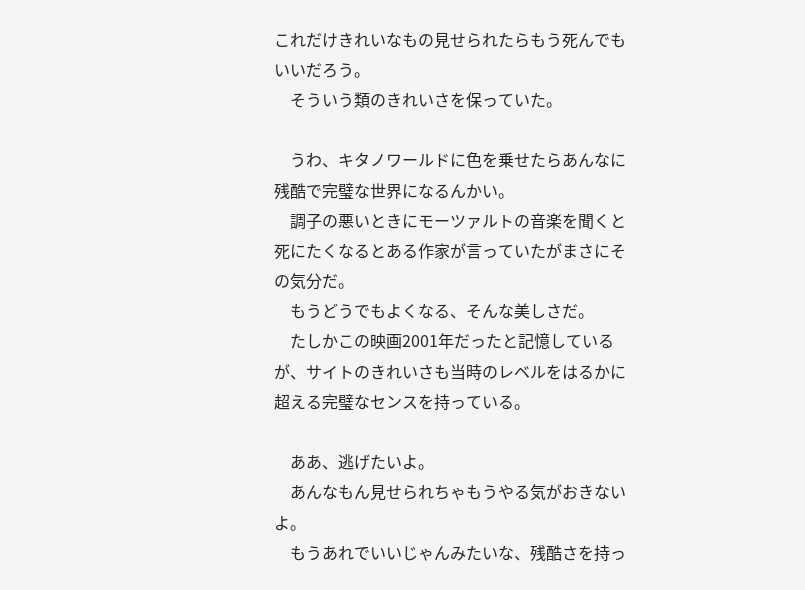これだけきれいなもの見せられたらもう死んでもいいだろう。
    そういう類のきれいさを保っていた。

    うわ、キタノワールドに色を乗せたらあんなに残酷で完璧な世界になるんかい。
    調子の悪いときにモーツァルトの音楽を聞くと死にたくなるとある作家が言っていたがまさにその気分だ。
    もうどうでもよくなる、そんな美しさだ。
    たしかこの映画2001年だったと記憶しているが、サイトのきれいさも当時のレベルをはるかに超える完璧なセンスを持っている。

    ああ、逃げたいよ。
    あんなもん見せられちゃもうやる気がおきないよ。
    もうあれでいいじゃんみたいな、残酷さを持っ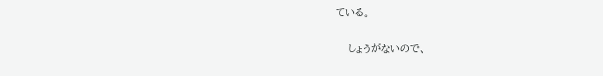ている。

    しょうがないので、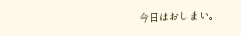今日はおしまい。